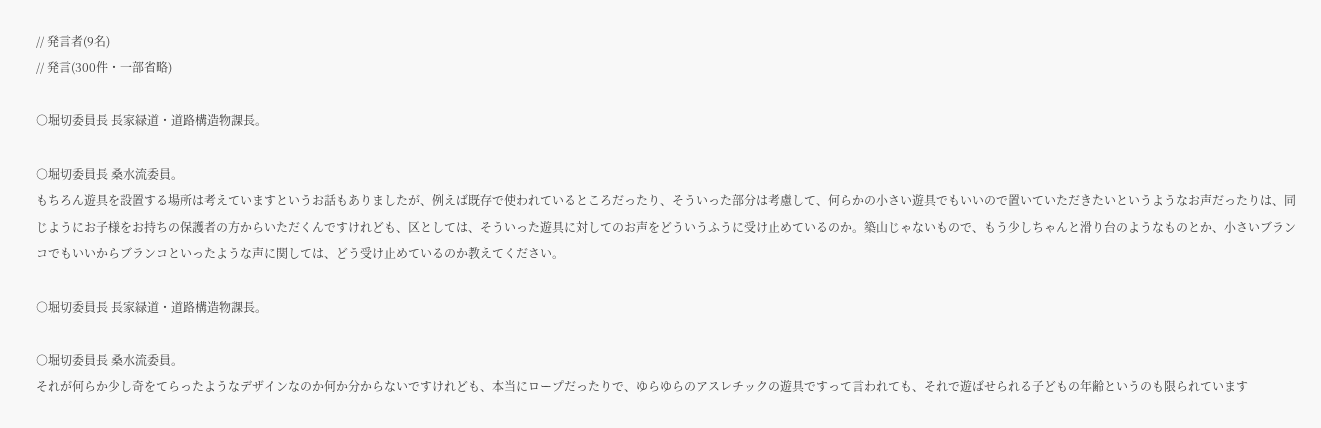// 発言者(9名)
// 発言(300件・一部省略)

○堀切委員長 長家緑道・道路構造物課長。

○堀切委員長 桑水流委員。
もちろん遊具を設置する場所は考えていますというお話もありましたが、例えば既存で使われているところだったり、そういった部分は考慮して、何らかの小さい遊具でもいいので置いていただきたいというようなお声だったりは、同じようにお子様をお持ちの保護者の方からいただくんですけれども、区としては、そういった遊具に対してのお声をどういうふうに受け止めているのか。築山じゃないもので、もう少しちゃんと滑り台のようなものとか、小さいブランコでもいいからブランコといったような声に関しては、どう受け止めているのか教えてください。

○堀切委員長 長家緑道・道路構造物課長。

○堀切委員長 桑水流委員。
それが何らか少し奇をてらったようなデザインなのか何か分からないですけれども、本当にロープだったりで、ゆらゆらのアスレチックの遊具ですって言われても、それで遊ばせられる子どもの年齢というのも限られています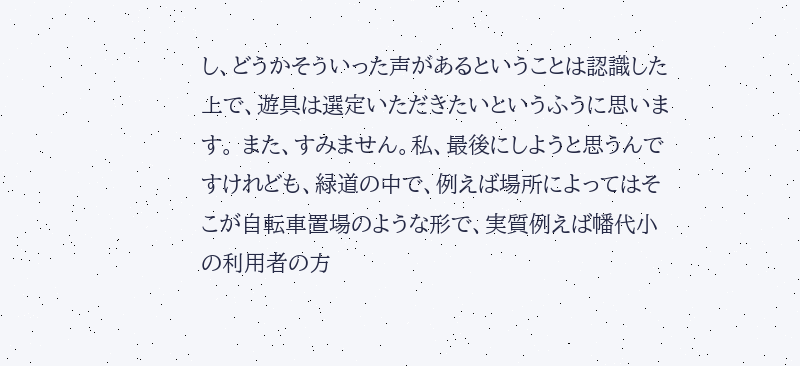し、どうかそういった声があるということは認識した上で、遊具は選定いただきたいというふうに思います。 また、すみません。私、最後にしようと思うんですけれども、緑道の中で、例えば場所によってはそこが自転車置場のような形で、実質例えば幡代小の利用者の方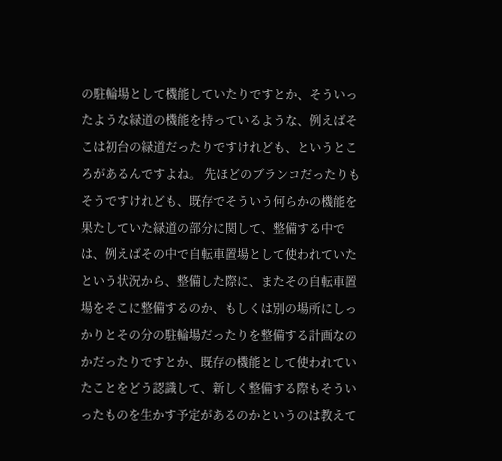の駐輪場として機能していたりですとか、そういったような緑道の機能を持っているような、例えばそこは初台の緑道だったりですけれども、というところがあるんですよね。 先ほどのブランコだったりもそうですけれども、既存でそういう何らかの機能を果たしていた緑道の部分に関して、整備する中では、例えばその中で自転車置場として使われていたという状況から、整備した際に、またその自転車置場をそこに整備するのか、もしくは別の場所にしっかりとその分の駐輪場だったりを整備する計画なのかだったりですとか、既存の機能として使われていたことをどう認識して、新しく整備する際もそういったものを生かす予定があるのかというのは教えて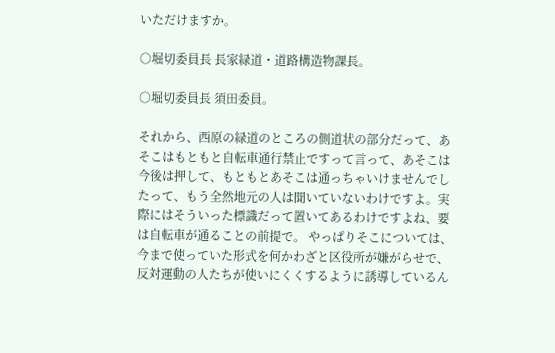いただけますか。

○堀切委員長 長家緑道・道路構造物課長。

○堀切委員長 須田委員。

それから、西原の緑道のところの側道状の部分だって、あそこはもともと自転車通行禁止ですって言って、あそこは今後は押して、もともとあそこは通っちゃいけませんでしたって、もう全然地元の人は聞いていないわけですよ。実際にはそういった標識だって置いてあるわけですよね、要は自転車が通ることの前提で。 やっぱりそこについては、今まで使っていた形式を何かわざと区役所が嫌がらせで、反対運動の人たちが使いにくくするように誘導しているん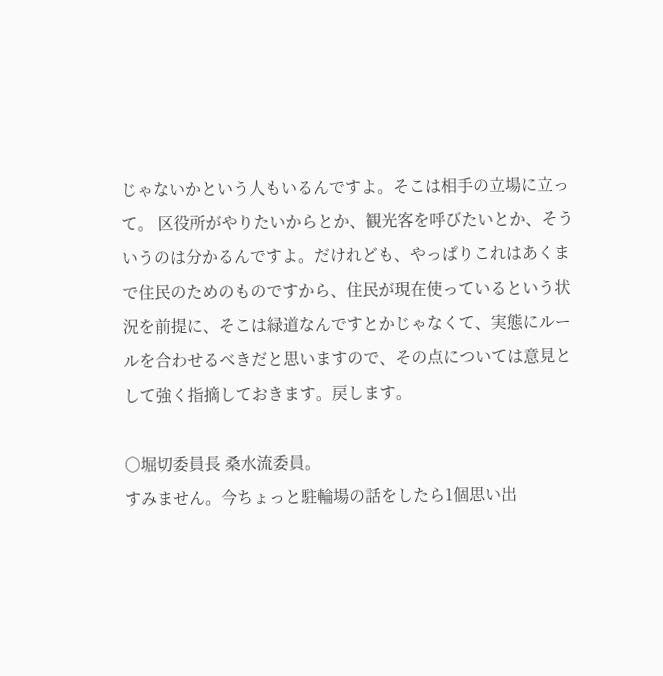じゃないかという人もいるんですよ。そこは相手の立場に立って。 区役所がやりたいからとか、観光客を呼びたいとか、そういうのは分かるんですよ。だけれども、やっぱりこれはあくまで住民のためのものですから、住民が現在使っているという状況を前提に、そこは緑道なんですとかじゃなくて、実態にルールを合わせるべきだと思いますので、その点については意見として強く指摘しておきます。戻します。

○堀切委員長 桑水流委員。
すみません。今ちょっと駐輪場の話をしたら1個思い出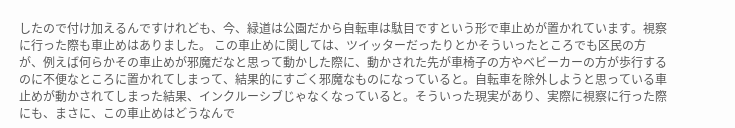したので付け加えるんですけれども、今、緑道は公園だから自転車は駄目ですという形で車止めが置かれています。視察に行った際も車止めはありました。 この車止めに関しては、ツイッターだったりとかそういったところでも区民の方が、例えば何らかその車止めが邪魔だなと思って動かした際に、動かされた先が車椅子の方やベビーカーの方が歩行するのに不便なところに置かれてしまって、結果的にすごく邪魔なものになっていると。自転車を除外しようと思っている車止めが動かされてしまった結果、インクルーシブじゃなくなっていると。そういった現実があり、実際に視察に行った際にも、まさに、この車止めはどうなんで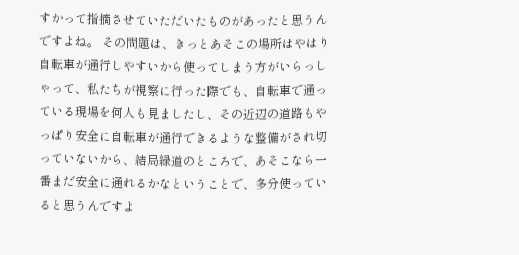すかって指摘させていただいたものがあったと思うんですよね。 その問題は、きっとあそこの場所はやはり自転車が通行しやすいから使ってしまう方がいらっしゃって、私たちが視察に行った際でも、自転車で通っている現場を何人も見ましたし、その近辺の道路もやっぱり安全に自転車が通行できるような整備がされ切っていないから、結局緑道のところで、あそこなら一番まだ安全に通れるかなということで、多分使っていると思うんですよ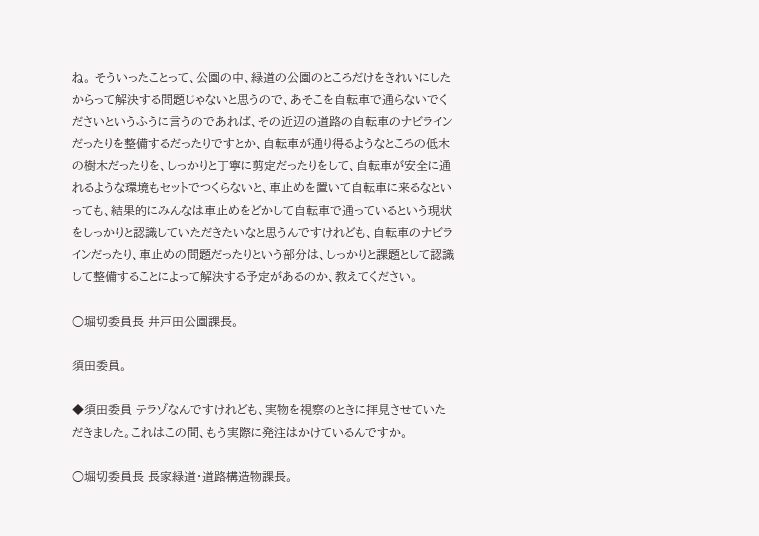ね。 そういったことって、公園の中、緑道の公園のところだけをきれいにしたからって解決する問題じゃないと思うので、あそこを自転車で通らないでくださいというふうに言うのであれば、その近辺の道路の自転車のナビラインだったりを整備するだったりですとか、自転車が通り得るようなところの低木の樹木だったりを、しっかりと丁寧に剪定だったりをして、自転車が安全に通れるような環境もセットでつくらないと、車止めを置いて自転車に来るなといっても、結果的にみんなは車止めをどかして自転車で通っているという現状をしっかりと認識していただきたいなと思うんですけれども、自転車のナビラインだったり、車止めの問題だったりという部分は、しっかりと課題として認識して整備することによって解決する予定があるのか、教えてください。

○堀切委員長 井戸田公園課長。

須田委員。

◆須田委員 テラゾなんですけれども、実物を視察のときに拝見させていただきました。これはこの間、もう実際に発注はかけているんですか。

○堀切委員長 長家緑道・道路構造物課長。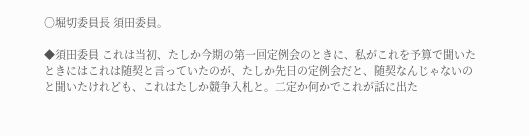○堀切委員長 須田委員。

◆須田委員 これは当初、たしか今期の第一回定例会のときに、私がこれを予算で聞いたときにはこれは随契と言っていたのが、たしか先日の定例会だと、随契なんじゃないのと聞いたけれども、これはたしか競争入札と。二定か何かでこれが話に出た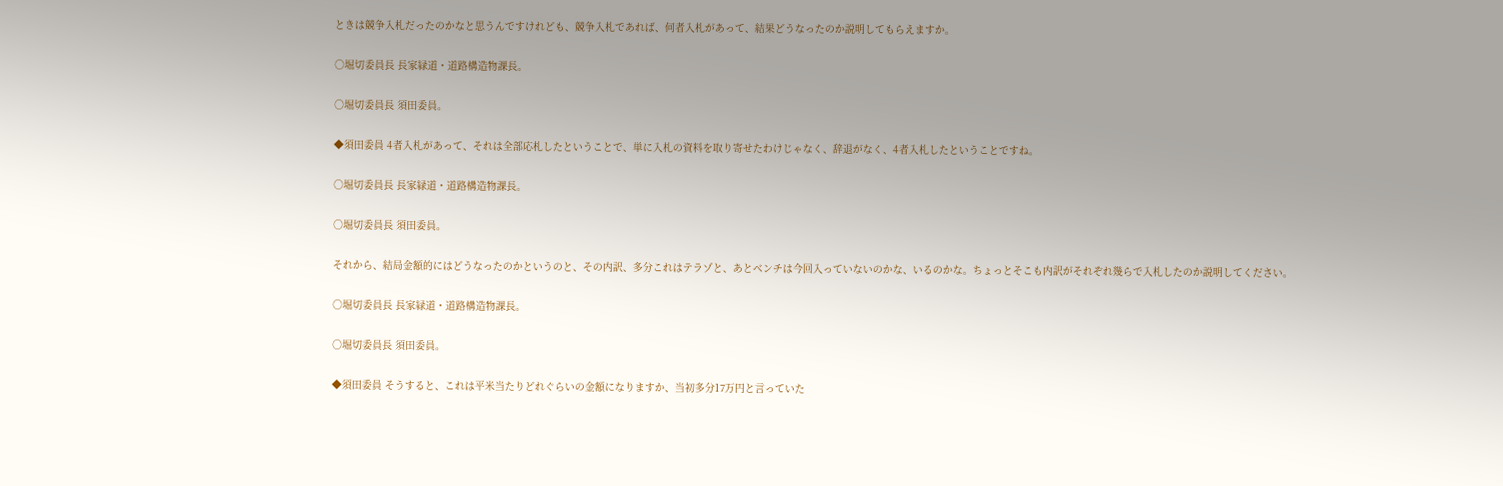ときは競争入札だったのかなと思うんですけれども、競争入札であれば、何者入札があって、結果どうなったのか説明してもらえますか。

○堀切委員長 長家緑道・道路構造物課長。

○堀切委員長 須田委員。

◆須田委員 4者入札があって、それは全部応札したということで、単に入札の資料を取り寄せたわけじゃなく、辞退がなく、4者入札したということですね。

○堀切委員長 長家緑道・道路構造物課長。

○堀切委員長 須田委員。

それから、結局金額的にはどうなったのかというのと、その内訳、多分これはテラゾと、あとベンチは今回入っていないのかな、いるのかな。ちょっとそこも内訳がそれぞれ幾らで入札したのか説明してください。

○堀切委員長 長家緑道・道路構造物課長。

○堀切委員長 須田委員。

◆須田委員 そうすると、これは平米当たりどれぐらいの金額になりますか、当初多分17万円と言っていた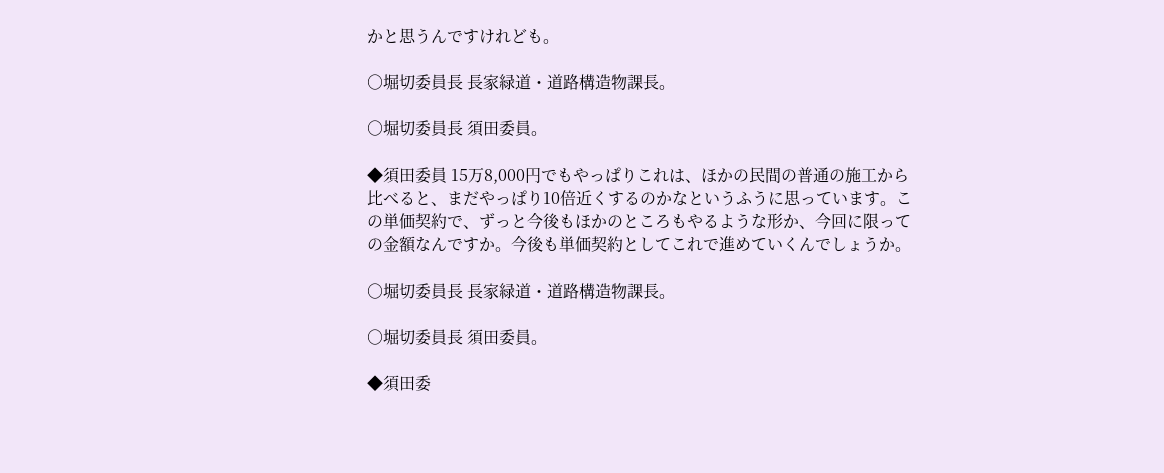かと思うんですけれども。

○堀切委員長 長家緑道・道路構造物課長。

○堀切委員長 須田委員。

◆須田委員 15万8,000円でもやっぱりこれは、ほかの民間の普通の施工から比べると、まだやっぱり10倍近くするのかなというふうに思っています。この単価契約で、ずっと今後もほかのところもやるような形か、今回に限っての金額なんですか。今後も単価契約としてこれで進めていくんでしょうか。

○堀切委員長 長家緑道・道路構造物課長。

○堀切委員長 須田委員。

◆須田委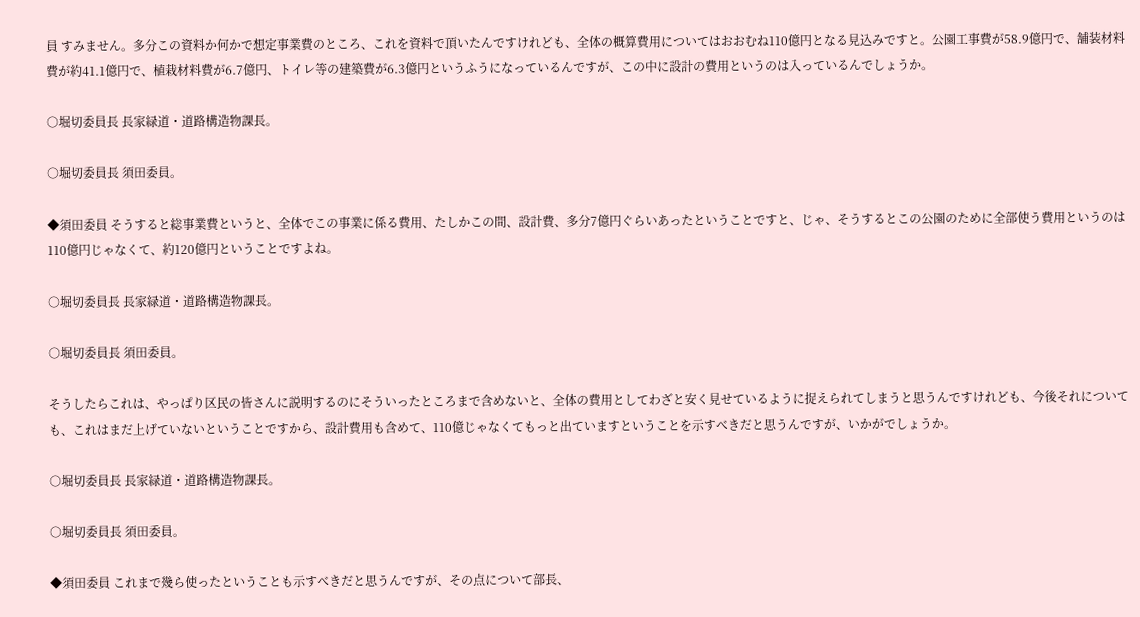員 すみません。多分この資料か何かで想定事業費のところ、これを資料で頂いたんですけれども、全体の概算費用についてはおおむね110億円となる見込みですと。公園工事費が58.9億円で、舗装材料費が約41.1億円で、植栽材料費が6.7億円、トイレ等の建築費が6.3億円というふうになっているんですが、この中に設計の費用というのは入っているんでしょうか。

○堀切委員長 長家緑道・道路構造物課長。

○堀切委員長 須田委員。

◆須田委員 そうすると総事業費というと、全体でこの事業に係る費用、たしかこの間、設計費、多分7億円ぐらいあったということですと、じゃ、そうするとこの公園のために全部使う費用というのは110億円じゃなくて、約120億円ということですよね。

○堀切委員長 長家緑道・道路構造物課長。

○堀切委員長 須田委員。

そうしたらこれは、やっぱり区民の皆さんに説明するのにそういったところまで含めないと、全体の費用としてわざと安く見せているように捉えられてしまうと思うんですけれども、今後それについても、これはまだ上げていないということですから、設計費用も含めて、110億じゃなくてもっと出ていますということを示すべきだと思うんですが、いかがでしょうか。

○堀切委員長 長家緑道・道路構造物課長。

○堀切委員長 須田委員。

◆須田委員 これまで幾ら使ったということも示すべきだと思うんですが、その点について部長、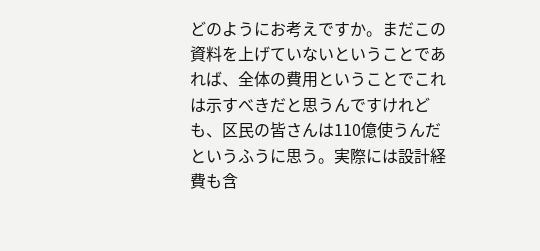どのようにお考えですか。まだこの資料を上げていないということであれば、全体の費用ということでこれは示すべきだと思うんですけれども、区民の皆さんは110億使うんだというふうに思う。実際には設計経費も含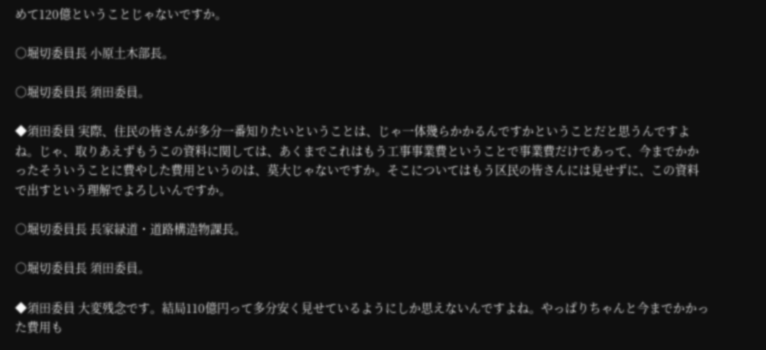めて120億ということじゃないですか。

○堀切委員長 小原土木部長。

○堀切委員長 須田委員。

◆須田委員 実際、住民の皆さんが多分一番知りたいということは、じゃ一体幾らかかるんですかということだと思うんですよね。じゃ、取りあえずもうこの資料に関しては、あくまでこれはもう工事事業費ということで事業費だけであって、今までかかったそういうことに費やした費用というのは、莫大じゃないですか。そこについてはもう区民の皆さんには見せずに、この資料で出すという理解でよろしいんですか。

○堀切委員長 長家緑道・道路構造物課長。

○堀切委員長 須田委員。

◆須田委員 大変残念です。結局110億円って多分安く見せているようにしか思えないんですよね。やっぱりちゃんと今までかかった費用も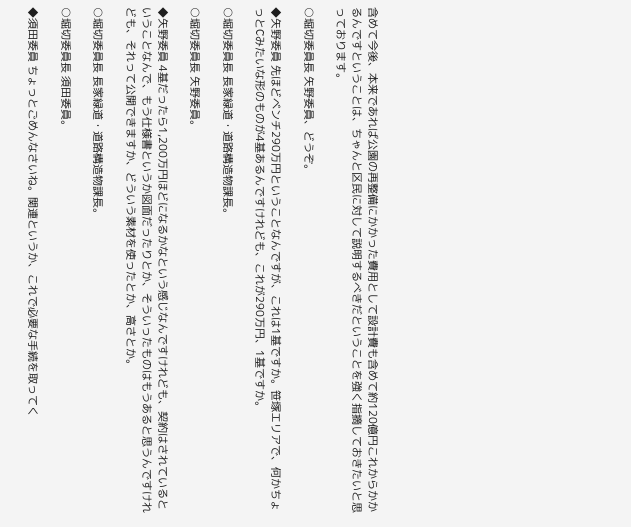含めて今後、本来であれば公園の再整備にかかった費用として設計費も含めて約120億円これからかかるんですということは、ちゃんと区民に対して説明するべきだということを強く指摘しておきたいと思っております。

○堀切委員長 矢野委員、どうぞ。

◆矢野委員 先ほどベンチ290万円ということなんですが、これは1基ですか。笹塚エリアで、何かちょっとCみたいな形のものが4基あるんですけれども、これが290万円、1基ですか。

○堀切委員長 長家緑道・道路構造物課長。

○堀切委員長 矢野委員。

◆矢野委員 4基だったら1,200万円ほどになるかなという感じなんですけれども、契約はされているということなんで、もう仕様書というか図面だったりとか、そういったものはもうあると思うんですけれども、それって公開できますか、どういう素材を使ったとか、高さとか。

○堀切委員長 長家緑道・道路構造物課長。

○堀切委員長 須田委員。

◆須田委員 ちょっとごめんなさいね。関連というか、これで必要な手続を取ってく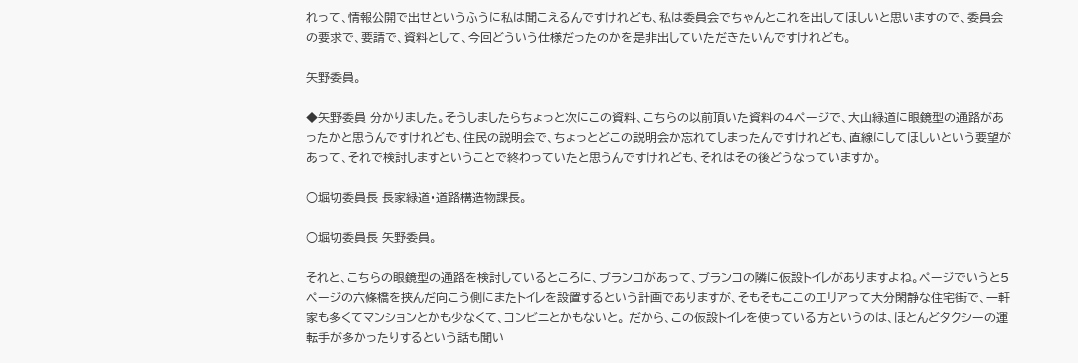れって、情報公開で出せというふうに私は聞こえるんですけれども、私は委員会でちゃんとこれを出してほしいと思いますので、委員会の要求で、要請で、資料として、今回どういう仕様だったのかを是非出していただきたいんですけれども。

矢野委員。

◆矢野委員 分かりました。そうしましたらちょっと次にこの資料、こちらの以前頂いた資料の4ページで、大山緑道に眼鏡型の通路があったかと思うんですけれども、住民の説明会で、ちょっとどこの説明会か忘れてしまったんですけれども、直線にしてほしいという要望があって、それで検討しますということで終わっていたと思うんですけれども、それはその後どうなっていますか。

○堀切委員長 長家緑道・道路構造物課長。

○堀切委員長 矢野委員。

それと、こちらの眼鏡型の通路を検討しているところに、ブランコがあって、ブランコの隣に仮設トイレがありますよね。ページでいうと5ページの六條橋を挟んだ向こう側にまたトイレを設置するという計画でありますが、そもそもここのエリアって大分閑静な住宅街で、一軒家も多くてマンションとかも少なくて、コンビニとかもないと。 だから、この仮設トイレを使っている方というのは、ほとんどタクシーの運転手が多かったりするという話も聞い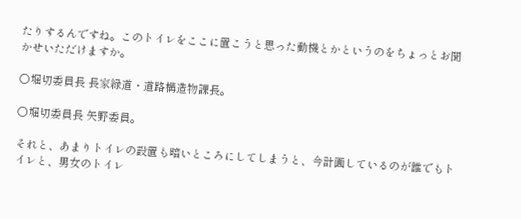たりするんですね。このトイレをここに置こうと思った動機とかというのをちょっとお聞かせいただけますか。

○堀切委員長 長家緑道・道路構造物課長。

○堀切委員長 矢野委員。

それと、あまりトイレの設置も暗いところにしてしまうと、今計画しているのが誰でもトイレと、男女のトイレ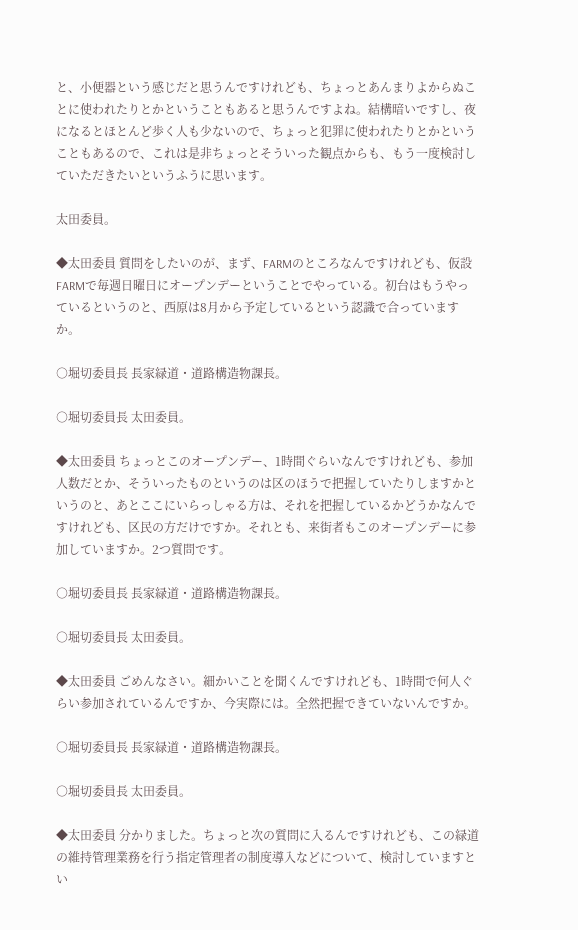と、小便器という感じだと思うんですけれども、ちょっとあんまりよからぬことに使われたりとかということもあると思うんですよね。結構暗いですし、夜になるとほとんど歩く人も少ないので、ちょっと犯罪に使われたりとかということもあるので、これは是非ちょっとそういった観点からも、もう一度検討していただきたいというふうに思います。

太田委員。

◆太田委員 質問をしたいのが、まず、FARMのところなんですけれども、仮設FARMで毎週日曜日にオープンデーということでやっている。初台はもうやっているというのと、西原は8月から予定しているという認識で合っていますか。

○堀切委員長 長家緑道・道路構造物課長。

○堀切委員長 太田委員。

◆太田委員 ちょっとこのオープンデー、1時間ぐらいなんですけれども、参加人数だとか、そういったものというのは区のほうで把握していたりしますかというのと、あとここにいらっしゃる方は、それを把握しているかどうかなんですけれども、区民の方だけですか。それとも、来街者もこのオープンデーに参加していますか。2つ質問です。

○堀切委員長 長家緑道・道路構造物課長。

○堀切委員長 太田委員。

◆太田委員 ごめんなさい。細かいことを聞くんですけれども、1時間で何人ぐらい参加されているんですか、今実際には。全然把握できていないんですか。

○堀切委員長 長家緑道・道路構造物課長。

○堀切委員長 太田委員。

◆太田委員 分かりました。ちょっと次の質問に入るんですけれども、この緑道の維持管理業務を行う指定管理者の制度導入などについて、検討していますとい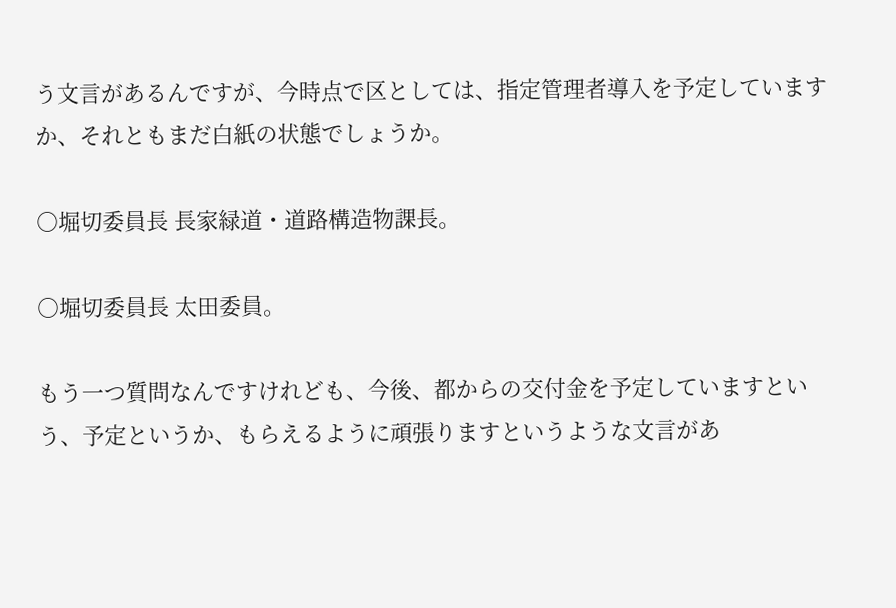う文言があるんですが、今時点で区としては、指定管理者導入を予定していますか、それともまだ白紙の状態でしょうか。

○堀切委員長 長家緑道・道路構造物課長。

○堀切委員長 太田委員。

もう一つ質問なんですけれども、今後、都からの交付金を予定していますという、予定というか、もらえるように頑張りますというような文言があ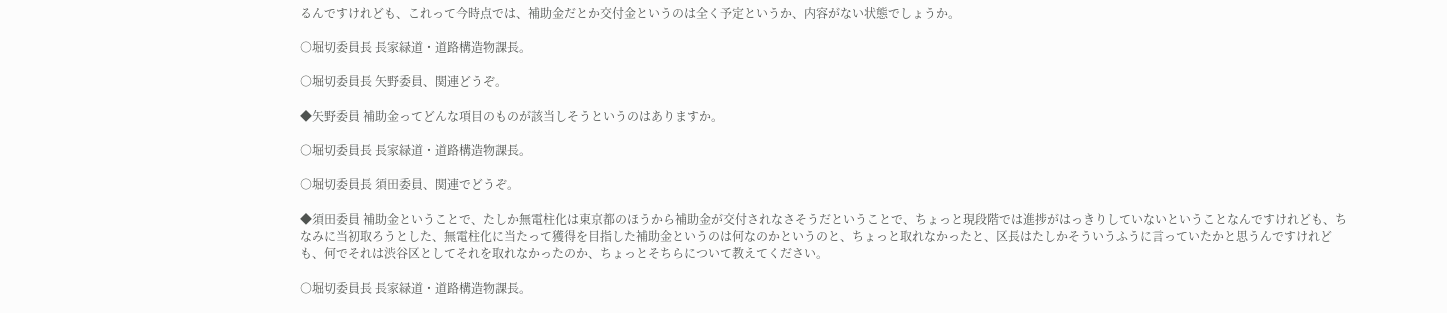るんですけれども、これって今時点では、補助金だとか交付金というのは全く予定というか、内容がない状態でしょうか。

○堀切委員長 長家緑道・道路構造物課長。

○堀切委員長 矢野委員、関連どうぞ。

◆矢野委員 補助金ってどんな項目のものが該当しそうというのはありますか。

○堀切委員長 長家緑道・道路構造物課長。

○堀切委員長 須田委員、関連でどうぞ。

◆須田委員 補助金ということで、たしか無電柱化は東京都のほうから補助金が交付されなさそうだということで、ちょっと現段階では進捗がはっきりしていないということなんですけれども、ちなみに当初取ろうとした、無電柱化に当たって獲得を目指した補助金というのは何なのかというのと、ちょっと取れなかったと、区長はたしかそういうふうに言っていたかと思うんですけれども、何でそれは渋谷区としてそれを取れなかったのか、ちょっとそちらについて教えてください。

○堀切委員長 長家緑道・道路構造物課長。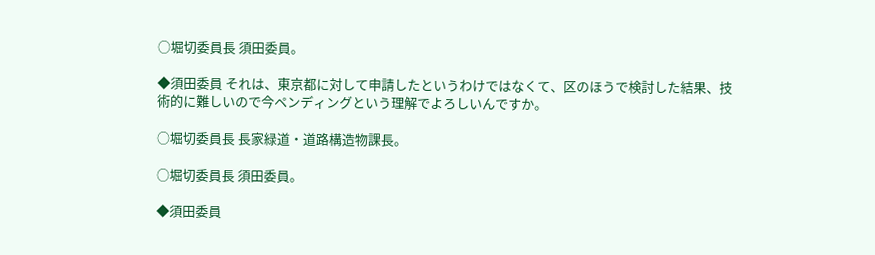○堀切委員長 須田委員。

◆須田委員 それは、東京都に対して申請したというわけではなくて、区のほうで検討した結果、技術的に難しいので今ペンディングという理解でよろしいんですか。

○堀切委員長 長家緑道・道路構造物課長。

○堀切委員長 須田委員。

◆須田委員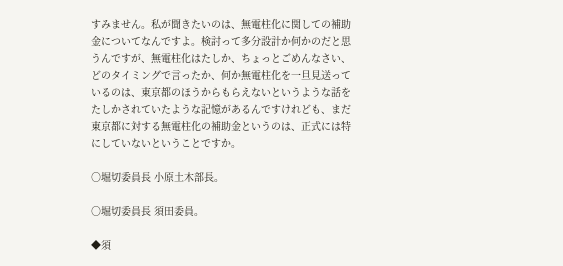すみません。私が聞きたいのは、無電柱化に関しての補助金についてなんですよ。検討って多分設計か何かのだと思うんですが、無電柱化はたしか、ちょっとごめんなさい、どのタイミングで言ったか、何か無電柱化を一旦見送っているのは、東京都のほうからもらえないというような話をたしかされていたような記憶があるんですけれども、まだ東京都に対する無電柱化の補助金というのは、正式には特にしていないということですか。

○堀切委員長 小原土木部長。

○堀切委員長 須田委員。

◆須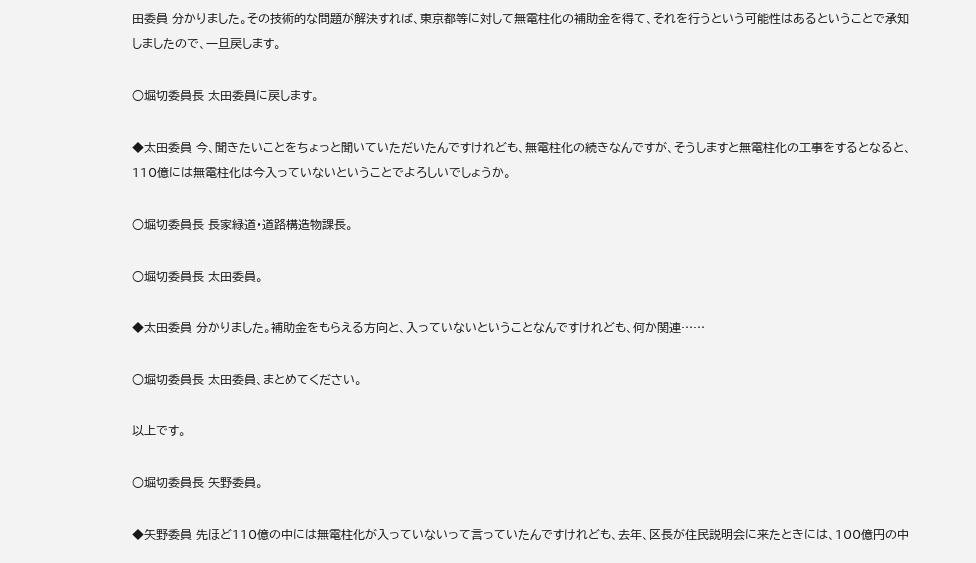田委員 分かりました。その技術的な問題が解決すれば、東京都等に対して無電柱化の補助金を得て、それを行うという可能性はあるということで承知しましたので、一旦戻します。

○堀切委員長 太田委員に戻します。

◆太田委員 今、聞きたいことをちょっと聞いていただいたんですけれども、無電柱化の続きなんですが、そうしますと無電柱化の工事をするとなると、110億には無電柱化は今入っていないということでよろしいでしょうか。

○堀切委員長 長家緑道・道路構造物課長。

○堀切委員長 太田委員。

◆太田委員 分かりました。補助金をもらえる方向と、入っていないということなんですけれども、何か関連……

○堀切委員長 太田委員、まとめてください。

以上です。

○堀切委員長 矢野委員。

◆矢野委員 先ほど110億の中には無電柱化が入っていないって言っていたんですけれども、去年、区長が住民説明会に来たときには、100億円の中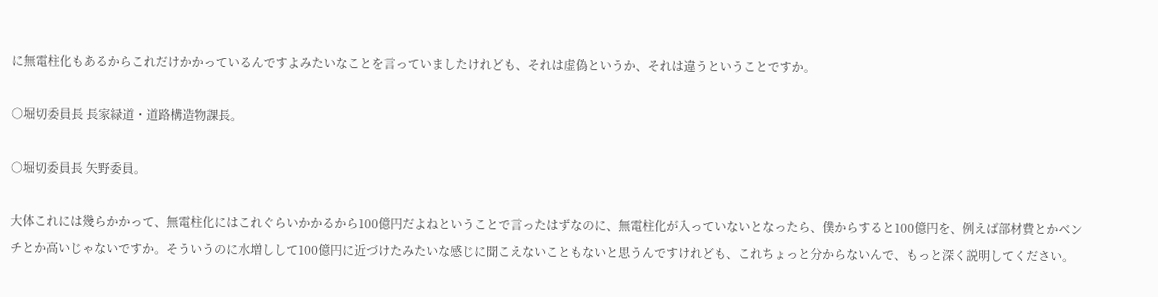に無電柱化もあるからこれだけかかっているんですよみたいなことを言っていましたけれども、それは虚偽というか、それは違うということですか。

○堀切委員長 長家緑道・道路構造物課長。

○堀切委員長 矢野委員。

大体これには幾らかかって、無電柱化にはこれぐらいかかるから100億円だよねということで言ったはずなのに、無電柱化が入っていないとなったら、僕からすると100億円を、例えば部材費とかベンチとか高いじゃないですか。そういうのに水増しして100億円に近づけたみたいな感じに聞こえないこともないと思うんですけれども、これちょっと分からないんで、もっと深く説明してください。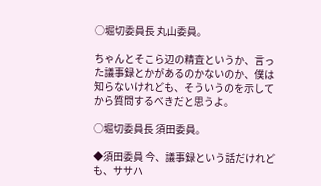○堀切委員長 丸山委員。

ちゃんとそこら辺の精査というか、言った議事録とかがあるのかないのか、僕は知らないけれども、そういうのを示してから質問するべきだと思うよ。

○堀切委員長 須田委員。

◆須田委員 今、議事録という話だけれども、ササハ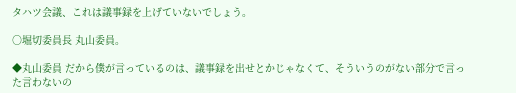タハツ会議、これは議事録を上げていないでしょう。

○堀切委員長 丸山委員。

◆丸山委員 だから僕が言っているのは、議事録を出せとかじゃなくて、そういうのがない部分で言った言わないの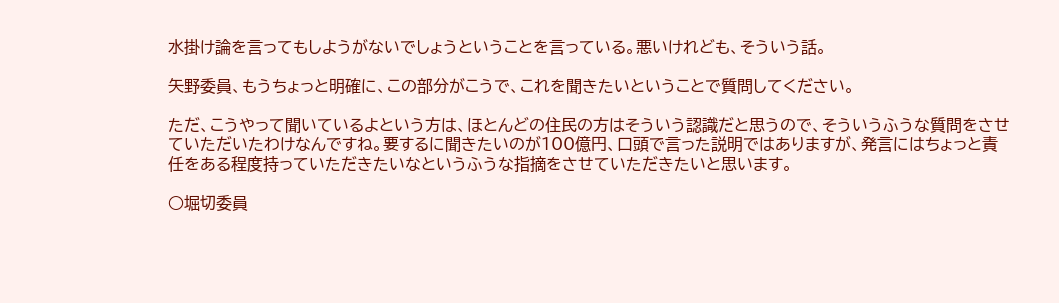水掛け論を言ってもしようがないでしょうということを言っている。悪いけれども、そういう話。

矢野委員、もうちょっと明確に、この部分がこうで、これを聞きたいということで質問してください。

ただ、こうやって聞いているよという方は、ほとんどの住民の方はそういう認識だと思うので、そういうふうな質問をさせていただいたわけなんですね。要するに聞きたいのが100億円、口頭で言った説明ではありますが、発言にはちょっと責任をある程度持っていただきたいなというふうな指摘をさせていただきたいと思います。

○堀切委員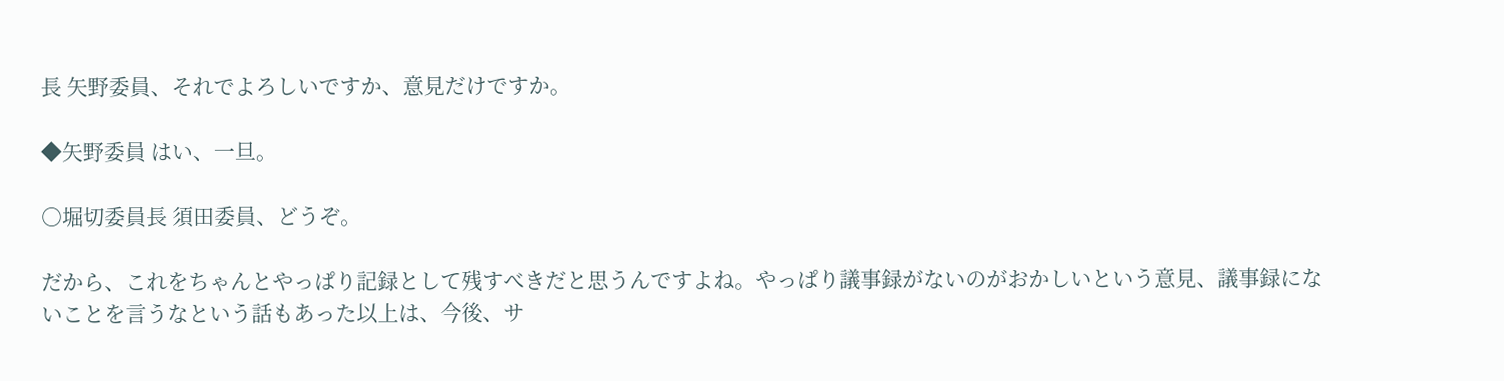長 矢野委員、それでよろしいですか、意見だけですか。

◆矢野委員 はい、一旦。

○堀切委員長 須田委員、どうぞ。

だから、これをちゃんとやっぱり記録として残すべきだと思うんですよね。やっぱり議事録がないのがおかしいという意見、議事録にないことを言うなという話もあった以上は、今後、サ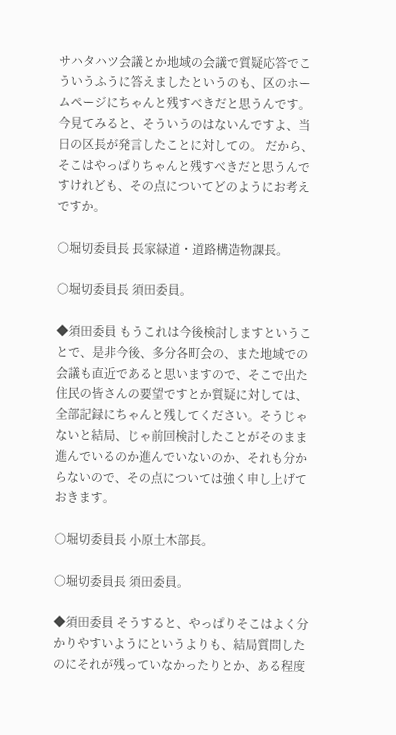サハタハツ会議とか地域の会議で質疑応答でこういうふうに答えましたというのも、区のホームページにちゃんと残すべきだと思うんです。今見てみると、そういうのはないんですよ、当日の区長が発言したことに対しての。 だから、そこはやっぱりちゃんと残すべきだと思うんですけれども、その点についてどのようにお考えですか。

○堀切委員長 長家緑道・道路構造物課長。

○堀切委員長 須田委員。

◆須田委員 もうこれは今後検討しますということで、是非今後、多分各町会の、また地域での会議も直近であると思いますので、そこで出た住民の皆さんの要望ですとか質疑に対しては、全部記録にちゃんと残してください。そうじゃないと結局、じゃ前回検討したことがそのまま進んでいるのか進んでいないのか、それも分からないので、その点については強く申し上げておきます。

○堀切委員長 小原土木部長。

○堀切委員長 須田委員。

◆須田委員 そうすると、やっぱりそこはよく分かりやすいようにというよりも、結局質問したのにそれが残っていなかったりとか、ある程度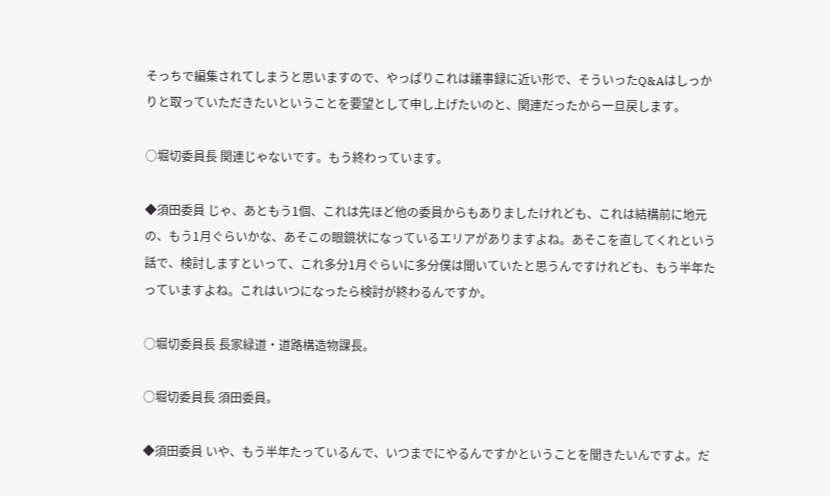そっちで編集されてしまうと思いますので、やっぱりこれは議事録に近い形で、そういったQ&Aはしっかりと取っていただきたいということを要望として申し上げたいのと、関連だったから一旦戻します。

○堀切委員長 関連じゃないです。もう終わっています。

◆須田委員 じゃ、あともう1個、これは先ほど他の委員からもありましたけれども、これは結構前に地元の、もう1月ぐらいかな、あそこの眼鏡状になっているエリアがありますよね。あそこを直してくれという話で、検討しますといって、これ多分1月ぐらいに多分僕は聞いていたと思うんですけれども、もう半年たっていますよね。これはいつになったら検討が終わるんですか。

○堀切委員長 長家緑道・道路構造物課長。

○堀切委員長 須田委員。

◆須田委員 いや、もう半年たっているんで、いつまでにやるんですかということを聞きたいんですよ。だ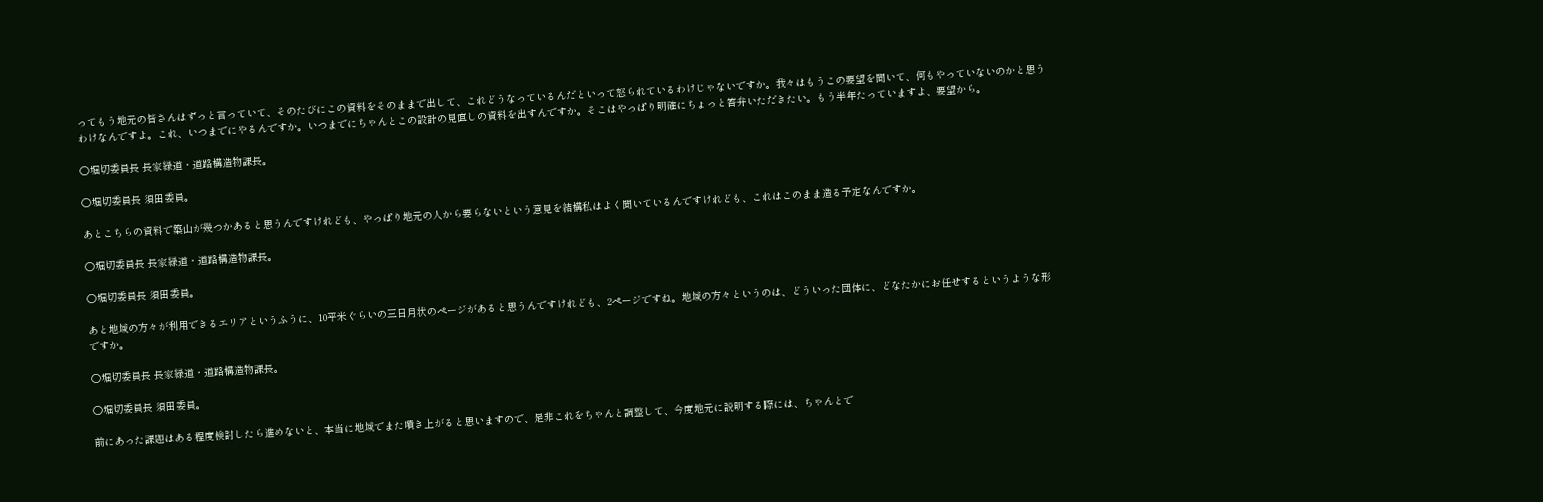ってもう地元の皆さんはずっと言っていて、そのたびにこの資料をそのままで出して、これどうなっているんだといって怒られているわけじゃないですか。我々はもうこの要望を聞いて、何もやっていないのかと思うわけなんですよ。これ、いつまでにやるんですか。いつまでにちゃんとこの設計の見直しの資料を出すんですか。そこはやっぱり明確にちょっと答弁いただきたい。もう半年たっていますよ、要望から。

○堀切委員長 長家緑道・道路構造物課長。

○堀切委員長 須田委員。

あとこちらの資料で築山が幾つかあると思うんですけれども、やっぱり地元の人から要らないという意見を結構私はよく聞いているんですけれども、これはこのまま造る予定なんですか。

○堀切委員長 長家緑道・道路構造物課長。

○堀切委員長 須田委員。

あと地域の方々が利用できるエリアというふうに、10平米ぐらいの三日月状のページがあると思うんですけれども、2ページですね。地域の方々というのは、どういった団体に、どなたかにお任せするというような形ですか。

○堀切委員長 長家緑道・道路構造物課長。

○堀切委員長 須田委員。

前にあった課題はある程度検討したら進めないと、本当に地域でまた噴き上がると思いますので、是非これをちゃんと調整して、今度地元に説明する際には、ちゃんとで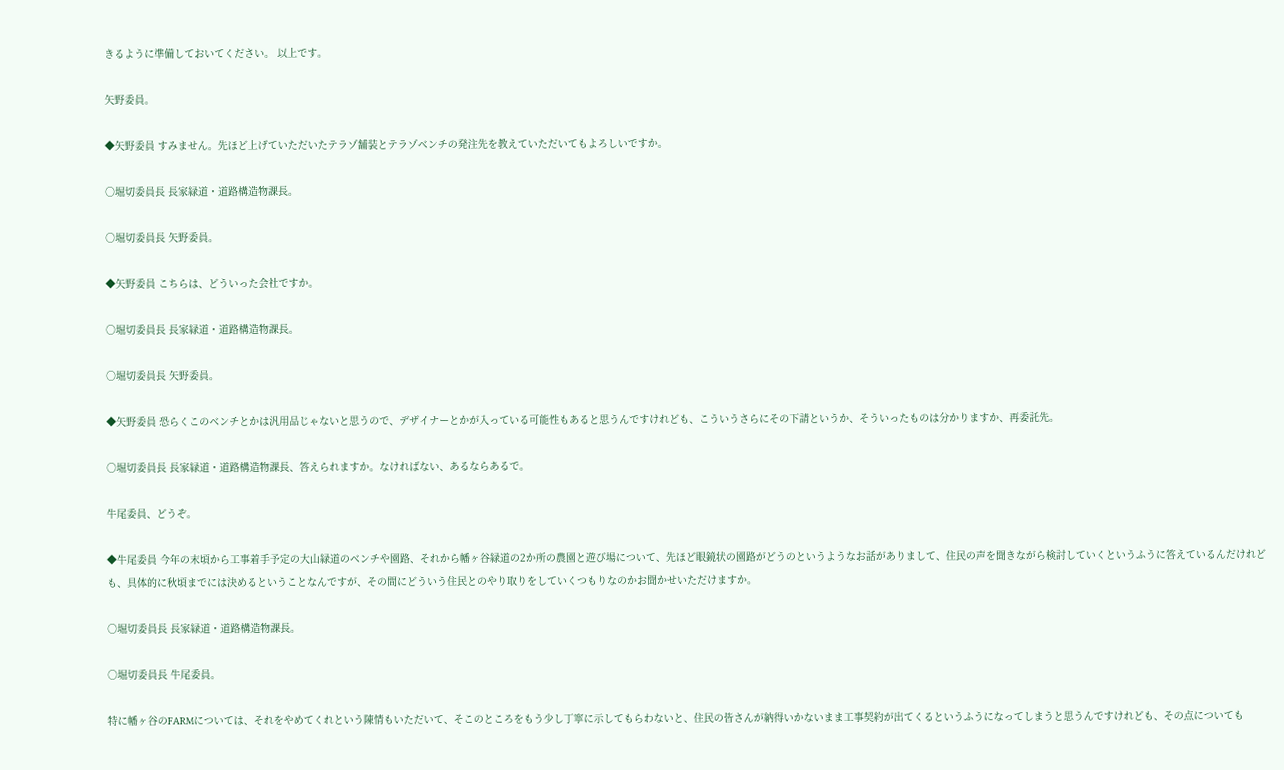きるように準備しておいてください。 以上です。

矢野委員。

◆矢野委員 すみません。先ほど上げていただいたテラゾ舗装とテラゾベンチの発注先を教えていただいてもよろしいですか。

○堀切委員長 長家緑道・道路構造物課長。

○堀切委員長 矢野委員。

◆矢野委員 こちらは、どういった会社ですか。

○堀切委員長 長家緑道・道路構造物課長。

○堀切委員長 矢野委員。

◆矢野委員 恐らくこのベンチとかは汎用品じゃないと思うので、デザイナーとかが入っている可能性もあると思うんですけれども、こういうさらにその下請というか、そういったものは分かりますか、再委託先。

○堀切委員長 長家緑道・道路構造物課長、答えられますか。なければない、あるならあるで。

牛尾委員、どうぞ。

◆牛尾委員 今年の末頃から工事着手予定の大山緑道のベンチや園路、それから幡ヶ谷緑道の2か所の農園と遊び場について、先ほど眼鏡状の園路がどうのというようなお話がありまして、住民の声を聞きながら検討していくというふうに答えているんだけれども、具体的に秋頃までには決めるということなんですが、その間にどういう住民とのやり取りをしていくつもりなのかお聞かせいただけますか。

○堀切委員長 長家緑道・道路構造物課長。

○堀切委員長 牛尾委員。

特に幡ヶ谷のFARMについては、それをやめてくれという陳情もいただいて、そこのところをもう少し丁寧に示してもらわないと、住民の皆さんが納得いかないまま工事契約が出てくるというふうになってしまうと思うんですけれども、その点についても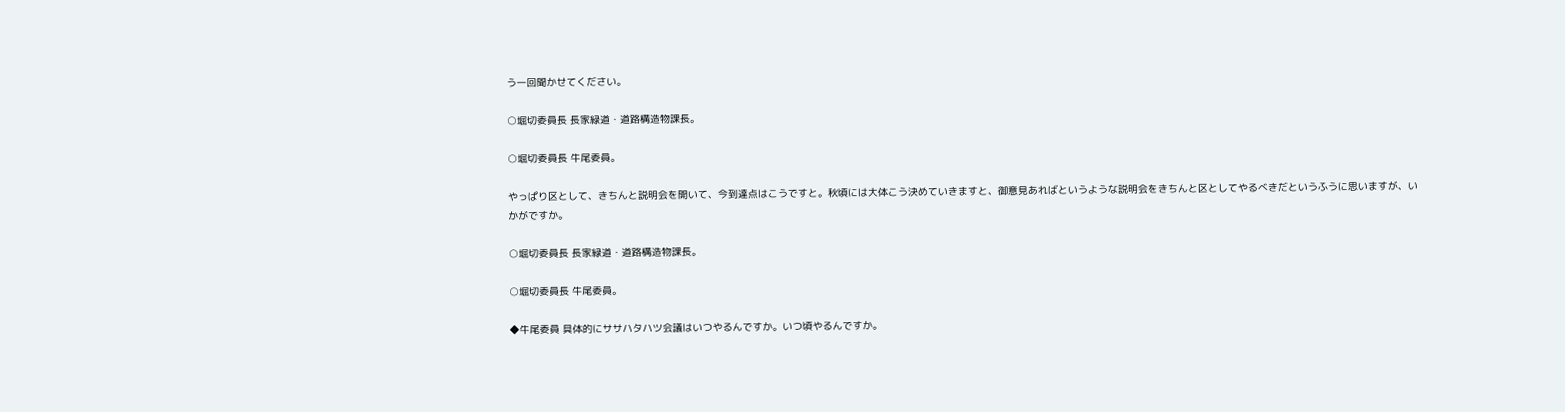う一回聞かせてください。

○堀切委員長 長家緑道・道路構造物課長。

○堀切委員長 牛尾委員。

やっぱり区として、きちんと説明会を開いて、今到達点はこうですと。秋頃には大体こう決めていきますと、御意見あればというような説明会をきちんと区としてやるべきだというふうに思いますが、いかがですか。

○堀切委員長 長家緑道・道路構造物課長。

○堀切委員長 牛尾委員。

◆牛尾委員 具体的にササハタハツ会議はいつやるんですか。いつ頃やるんですか。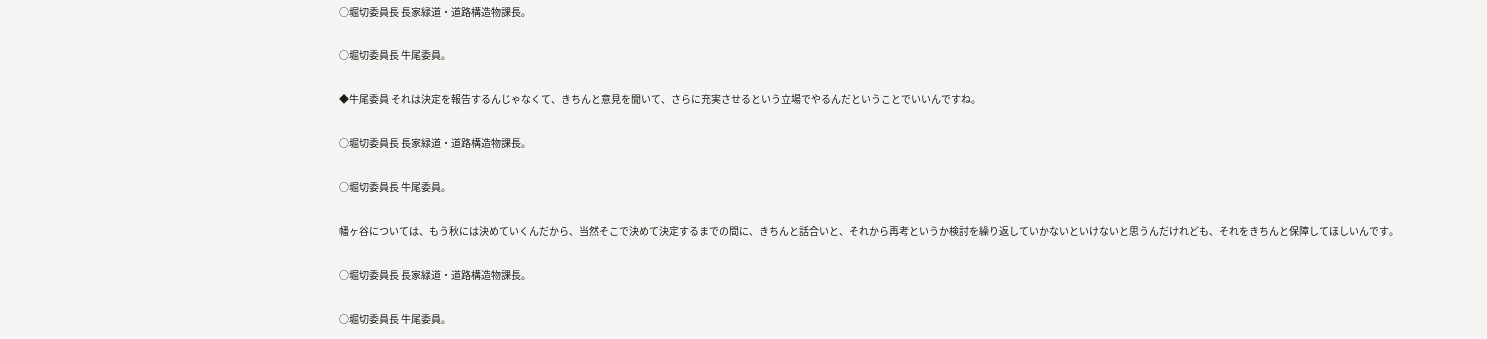○堀切委員長 長家緑道・道路構造物課長。

○堀切委員長 牛尾委員。

◆牛尾委員 それは決定を報告するんじゃなくて、きちんと意見を聞いて、さらに充実させるという立場でやるんだということでいいんですね。

○堀切委員長 長家緑道・道路構造物課長。

○堀切委員長 牛尾委員。

幡ヶ谷については、もう秋には決めていくんだから、当然そこで決めて決定するまでの間に、きちんと話合いと、それから再考というか検討を繰り返していかないといけないと思うんだけれども、それをきちんと保障してほしいんです。

○堀切委員長 長家緑道・道路構造物課長。

○堀切委員長 牛尾委員。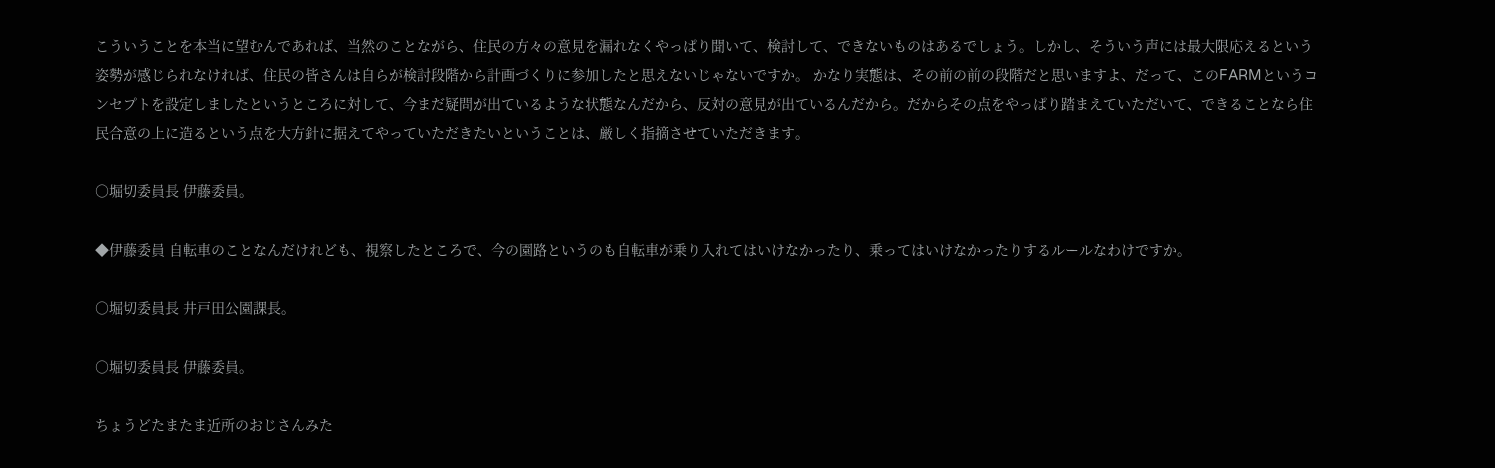こういうことを本当に望むんであれば、当然のことながら、住民の方々の意見を漏れなくやっぱり聞いて、検討して、できないものはあるでしょう。しかし、そういう声には最大限応えるという姿勢が感じられなければ、住民の皆さんは自らが検討段階から計画づくりに参加したと思えないじゃないですか。 かなり実態は、その前の前の段階だと思いますよ、だって、このFARMというコンセプトを設定しましたというところに対して、今まだ疑問が出ているような状態なんだから、反対の意見が出ているんだから。だからその点をやっぱり踏まえていただいて、できることなら住民合意の上に造るという点を大方針に据えてやっていただきたいということは、厳しく指摘させていただきます。

○堀切委員長 伊藤委員。

◆伊藤委員 自転車のことなんだけれども、視察したところで、今の園路というのも自転車が乗り入れてはいけなかったり、乗ってはいけなかったりするルールなわけですか。

○堀切委員長 井戸田公園課長。

○堀切委員長 伊藤委員。

ちょうどたまたま近所のおじさんみた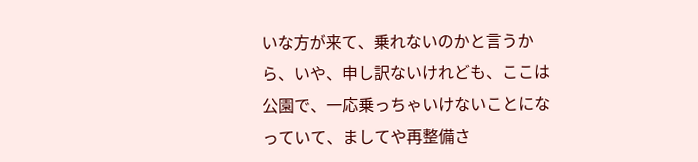いな方が来て、乗れないのかと言うから、いや、申し訳ないけれども、ここは公園で、一応乗っちゃいけないことになっていて、ましてや再整備さ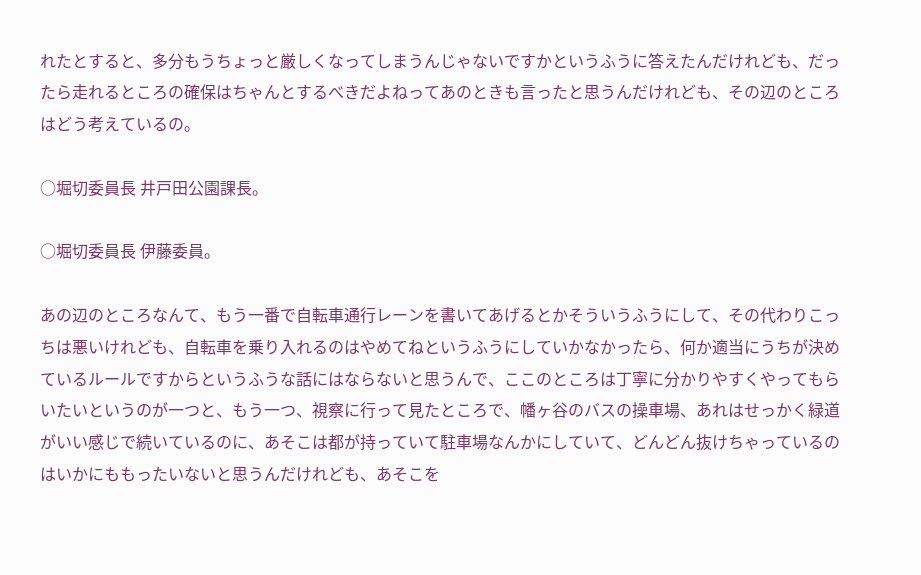れたとすると、多分もうちょっと厳しくなってしまうんじゃないですかというふうに答えたんだけれども、だったら走れるところの確保はちゃんとするべきだよねってあのときも言ったと思うんだけれども、その辺のところはどう考えているの。

○堀切委員長 井戸田公園課長。

○堀切委員長 伊藤委員。

あの辺のところなんて、もう一番で自転車通行レーンを書いてあげるとかそういうふうにして、その代わりこっちは悪いけれども、自転車を乗り入れるのはやめてねというふうにしていかなかったら、何か適当にうちが決めているルールですからというふうな話にはならないと思うんで、ここのところは丁寧に分かりやすくやってもらいたいというのが一つと、もう一つ、視察に行って見たところで、幡ヶ谷のバスの操車場、あれはせっかく緑道がいい感じで続いているのに、あそこは都が持っていて駐車場なんかにしていて、どんどん抜けちゃっているのはいかにももったいないと思うんだけれども、あそこを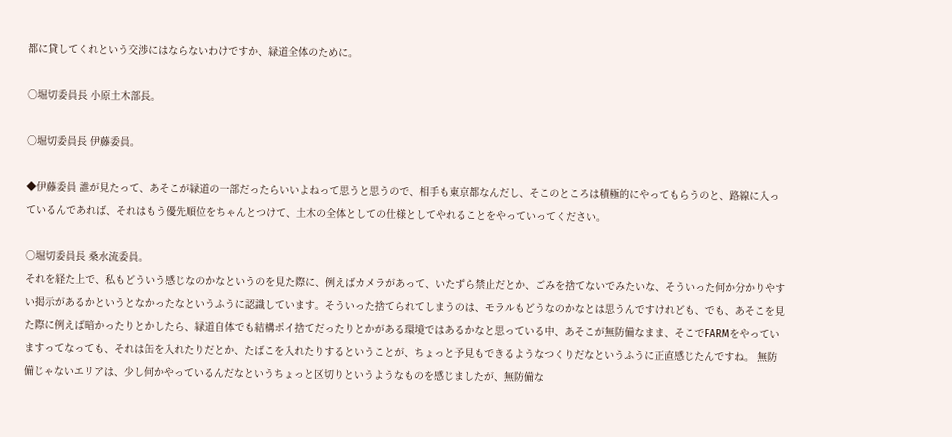都に貸してくれという交渉にはならないわけですか、緑道全体のために。

○堀切委員長 小原土木部長。

○堀切委員長 伊藤委員。

◆伊藤委員 誰が見たって、あそこが緑道の一部だったらいいよねって思うと思うので、相手も東京都なんだし、そこのところは積極的にやってもらうのと、路線に入っているんであれば、それはもう優先順位をちゃんとつけて、土木の全体としての仕様としてやれることをやっていってください。

○堀切委員長 桑水流委員。
それを経た上で、私もどういう感じなのかなというのを見た際に、例えばカメラがあって、いたずら禁止だとか、ごみを捨てないでみたいな、そういった何か分かりやすい掲示があるかというとなかったなというふうに認識しています。そういった捨てられてしまうのは、モラルもどうなのかなとは思うんですけれども、でも、あそこを見た際に例えば暗かったりとかしたら、緑道自体でも結構ポイ捨てだったりとかがある環境ではあるかなと思っている中、あそこが無防備なまま、そこでFARMをやっていますってなっても、それは缶を入れたりだとか、たばこを入れたりするということが、ちょっと予見もできるようなつくりだなというふうに正直感じたんですね。 無防備じゃないエリアは、少し何かやっているんだなというちょっと区切りというようなものを感じましたが、無防備な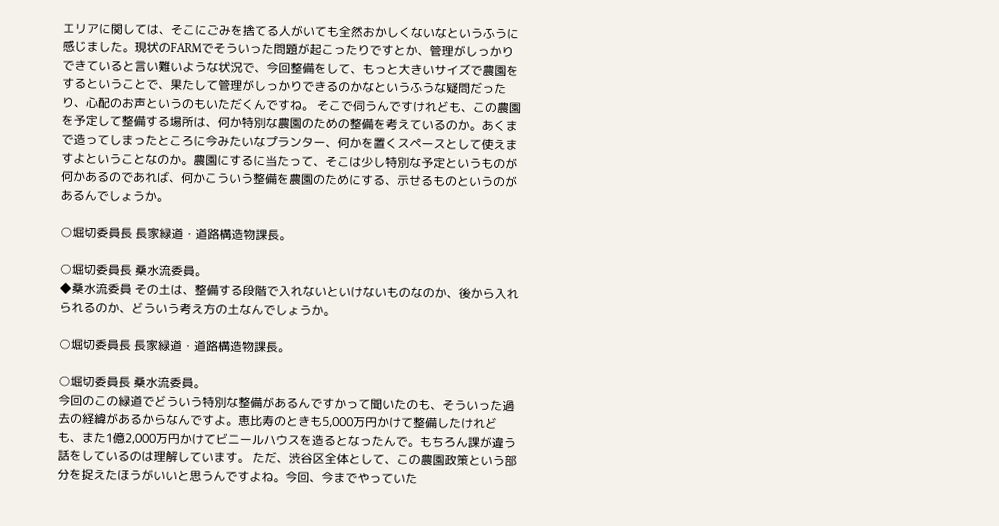エリアに関しては、そこにごみを捨てる人がいても全然おかしくないなというふうに感じました。現状のFARMでそういった問題が起こったりですとか、管理がしっかりできていると言い難いような状況で、今回整備をして、もっと大きいサイズで農園をするということで、果たして管理がしっかりできるのかなというふうな疑問だったり、心配のお声というのもいただくんですね。 そこで伺うんですけれども、この農園を予定して整備する場所は、何か特別な農園のための整備を考えているのか。あくまで造ってしまったところに今みたいなプランター、何かを置くスペースとして使えますよということなのか。農園にするに当たって、そこは少し特別な予定というものが何かあるのであれば、何かこういう整備を農園のためにする、示せるものというのがあるんでしょうか。

○堀切委員長 長家緑道・道路構造物課長。

○堀切委員長 桑水流委員。
◆桑水流委員 その土は、整備する段階で入れないといけないものなのか、後から入れられるのか、どういう考え方の土なんでしょうか。

○堀切委員長 長家緑道・道路構造物課長。

○堀切委員長 桑水流委員。
今回のこの緑道でどういう特別な整備があるんですかって聞いたのも、そういった過去の経緯があるからなんですよ。恵比寿のときも5,000万円かけて整備したけれども、また1億2,000万円かけてビニールハウスを造るとなったんで。もちろん課が違う話をしているのは理解しています。 ただ、渋谷区全体として、この農園政策という部分を捉えたほうがいいと思うんですよね。今回、今までやっていた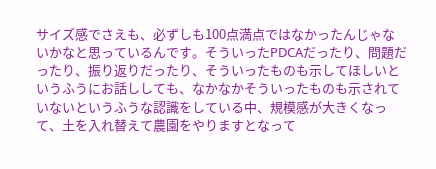サイズ感でさえも、必ずしも100点満点ではなかったんじゃないかなと思っているんです。そういったPDCAだったり、問題だったり、振り返りだったり、そういったものも示してほしいというふうにお話ししても、なかなかそういったものも示されていないというふうな認識をしている中、規模感が大きくなって、土を入れ替えて農園をやりますとなって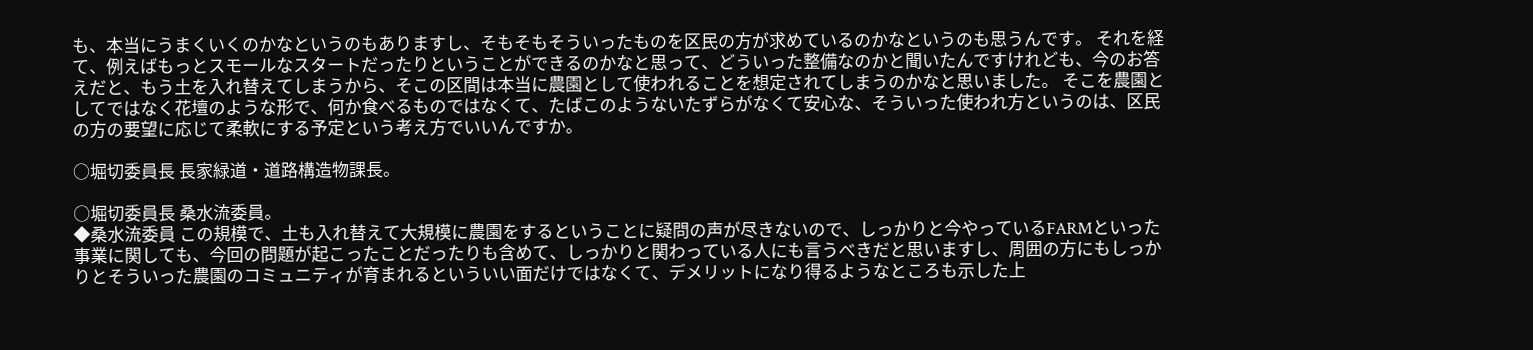も、本当にうまくいくのかなというのもありますし、そもそもそういったものを区民の方が求めているのかなというのも思うんです。 それを経て、例えばもっとスモールなスタートだったりということができるのかなと思って、どういった整備なのかと聞いたんですけれども、今のお答えだと、もう土を入れ替えてしまうから、そこの区間は本当に農園として使われることを想定されてしまうのかなと思いました。 そこを農園としてではなく花壇のような形で、何か食べるものではなくて、たばこのようないたずらがなくて安心な、そういった使われ方というのは、区民の方の要望に応じて柔軟にする予定という考え方でいいんですか。

○堀切委員長 長家緑道・道路構造物課長。

○堀切委員長 桑水流委員。
◆桑水流委員 この規模で、土も入れ替えて大規模に農園をするということに疑問の声が尽きないので、しっかりと今やっているFARMといった事業に関しても、今回の問題が起こったことだったりも含めて、しっかりと関わっている人にも言うべきだと思いますし、周囲の方にもしっかりとそういった農園のコミュニティが育まれるといういい面だけではなくて、デメリットになり得るようなところも示した上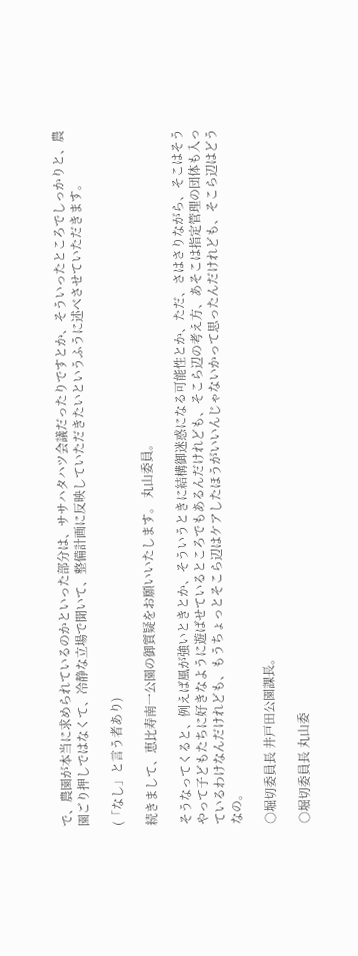で、農園が本当に求められているのかといった部分は、ササハタハツ会議だったりですとか、そういったところでしっかりと、農園ごり押しではなくて、冷静な立場で聞いて、整備計画に反映していただきたいというふうに述べさせていただきます。

(「なし」と言う者あり)

続きまして、恵比寿南一公園の御質疑をお願いいたします。 丸山委員。

そうなってくると、例えば風が強いときとか、そういうときに結構御迷惑になる可能性とか、ただ、さはさりながら、そこはそうやって子どもたちに好きなように遊ばせているところでもあるんだけれども、そこら辺の考え方、あそこは指定管理の団体も入っているわけなんだけれども、もうちょっとそこら辺はケアしたほうがいいんじゃないかって思ったんだけれども、そこら辺はどうなの。

○堀切委員長 井戸田公園課長。

○堀切委員長 丸山委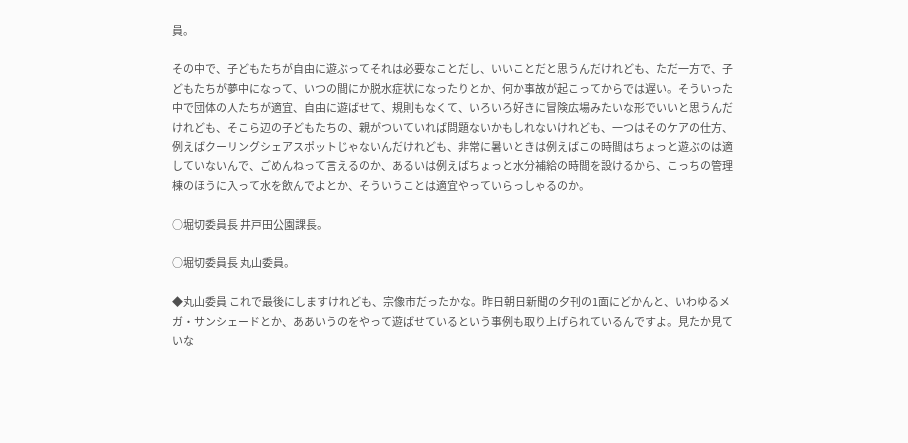員。

その中で、子どもたちが自由に遊ぶってそれは必要なことだし、いいことだと思うんだけれども、ただ一方で、子どもたちが夢中になって、いつの間にか脱水症状になったりとか、何か事故が起こってからでは遅い。そういった中で団体の人たちが適宜、自由に遊ばせて、規則もなくて、いろいろ好きに冒険広場みたいな形でいいと思うんだけれども、そこら辺の子どもたちの、親がついていれば問題ないかもしれないけれども、一つはそのケアの仕方、例えばクーリングシェアスポットじゃないんだけれども、非常に暑いときは例えばこの時間はちょっと遊ぶのは適していないんで、ごめんねって言えるのか、あるいは例えばちょっと水分補給の時間を設けるから、こっちの管理棟のほうに入って水を飲んでよとか、そういうことは適宜やっていらっしゃるのか。

○堀切委員長 井戸田公園課長。

○堀切委員長 丸山委員。

◆丸山委員 これで最後にしますけれども、宗像市だったかな。昨日朝日新聞の夕刊の1面にどかんと、いわゆるメガ・サンシェードとか、ああいうのをやって遊ばせているという事例も取り上げられているんですよ。見たか見ていな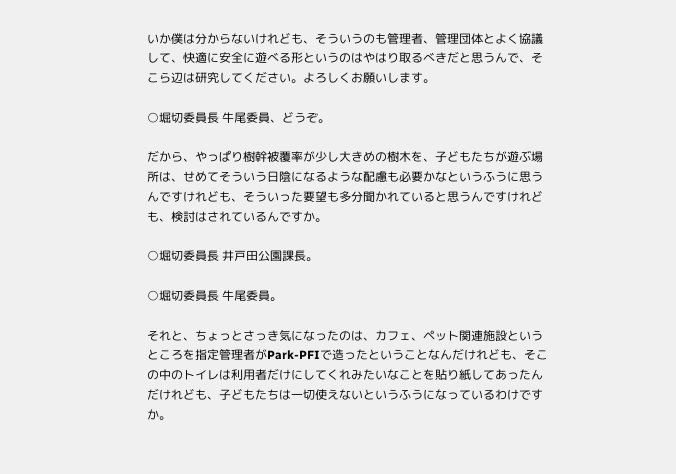いか僕は分からないけれども、そういうのも管理者、管理団体とよく協議して、快適に安全に遊べる形というのはやはり取るべきだと思うんで、そこら辺は研究してください。よろしくお願いします。

○堀切委員長 牛尾委員、どうぞ。

だから、やっぱり樹幹被覆率が少し大きめの樹木を、子どもたちが遊ぶ場所は、せめてそういう日陰になるような配慮も必要かなというふうに思うんですけれども、そういった要望も多分聞かれていると思うんですけれども、検討はされているんですか。

○堀切委員長 井戸田公園課長。

○堀切委員長 牛尾委員。

それと、ちょっとさっき気になったのは、カフェ、ペット関連施設というところを指定管理者がPark-PFIで造ったということなんだけれども、そこの中のトイレは利用者だけにしてくれみたいなことを貼り紙してあったんだけれども、子どもたちは一切使えないというふうになっているわけですか。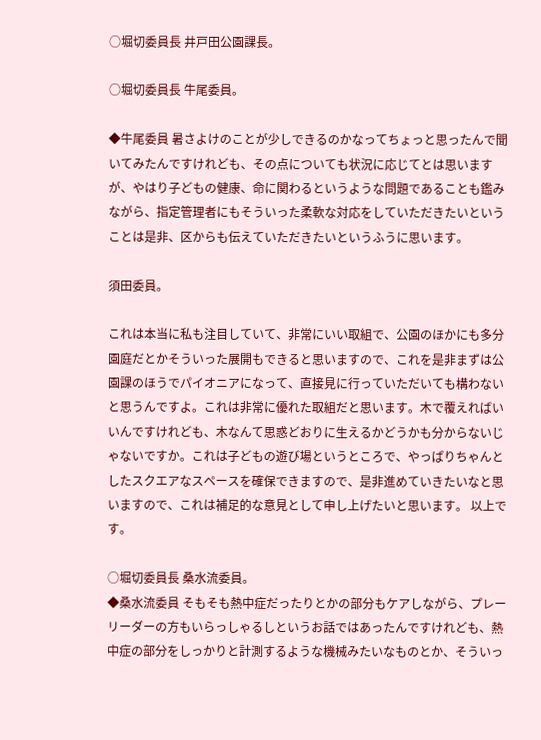○堀切委員長 井戸田公園課長。

○堀切委員長 牛尾委員。

◆牛尾委員 暑さよけのことが少しできるのかなってちょっと思ったんで聞いてみたんですけれども、その点についても状況に応じてとは思いますが、やはり子どもの健康、命に関わるというような問題であることも鑑みながら、指定管理者にもそういった柔軟な対応をしていただきたいということは是非、区からも伝えていただきたいというふうに思います。

須田委員。

これは本当に私も注目していて、非常にいい取組で、公園のほかにも多分園庭だとかそういった展開もできると思いますので、これを是非まずは公園課のほうでパイオニアになって、直接見に行っていただいても構わないと思うんですよ。これは非常に優れた取組だと思います。木で覆えればいいんですけれども、木なんて思惑どおりに生えるかどうかも分からないじゃないですか。これは子どもの遊び場というところで、やっぱりちゃんとしたスクエアなスペースを確保できますので、是非進めていきたいなと思いますので、これは補足的な意見として申し上げたいと思います。 以上です。

○堀切委員長 桑水流委員。
◆桑水流委員 そもそも熱中症だったりとかの部分もケアしながら、プレーリーダーの方もいらっしゃるしというお話ではあったんですけれども、熱中症の部分をしっかりと計測するような機械みたいなものとか、そういっ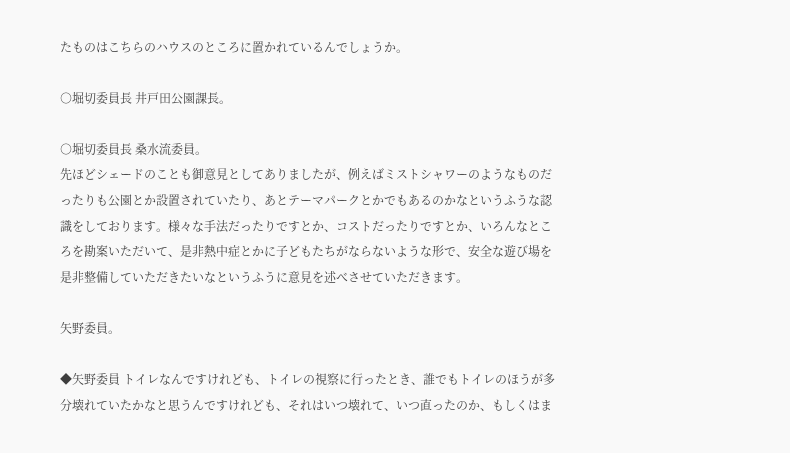たものはこちらのハウスのところに置かれているんでしょうか。

○堀切委員長 井戸田公園課長。

○堀切委員長 桑水流委員。
先ほどシェードのことも御意見としてありましたが、例えばミストシャワーのようなものだったりも公園とか設置されていたり、あとテーマパークとかでもあるのかなというふうな認識をしております。様々な手法だったりですとか、コストだったりですとか、いろんなところを勘案いただいて、是非熱中症とかに子どもたちがならないような形で、安全な遊び場を是非整備していただきたいなというふうに意見を述べさせていただきます。

矢野委員。

◆矢野委員 トイレなんですけれども、トイレの視察に行ったとき、誰でもトイレのほうが多分壊れていたかなと思うんですけれども、それはいつ壊れて、いつ直ったのか、もしくはま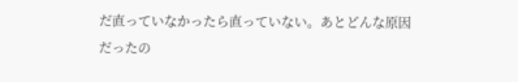だ直っていなかったら直っていない。あとどんな原因だったの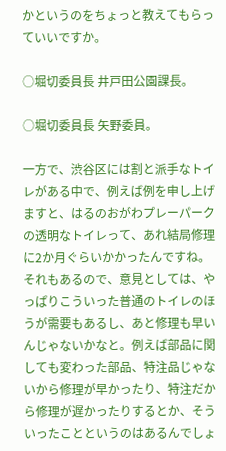かというのをちょっと教えてもらっていいですか。

○堀切委員長 井戸田公園課長。

○堀切委員長 矢野委員。

一方で、渋谷区には割と派手なトイレがある中で、例えば例を申し上げますと、はるのおがわプレーパークの透明なトイレって、あれ結局修理に2か月ぐらいかかったんですね。それもあるので、意見としては、やっぱりこういった普通のトイレのほうが需要もあるし、あと修理も早いんじゃないかなと。例えば部品に関しても変わった部品、特注品じゃないから修理が早かったり、特注だから修理が遅かったりするとか、そういったことというのはあるんでしょ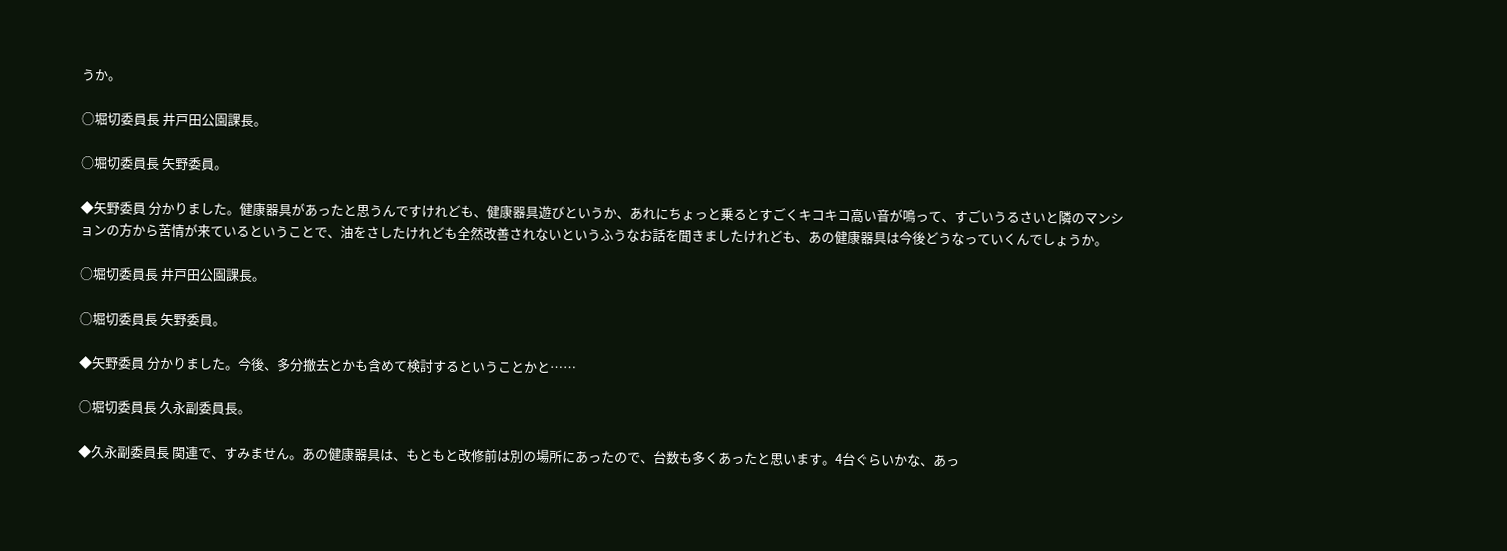うか。

○堀切委員長 井戸田公園課長。

○堀切委員長 矢野委員。

◆矢野委員 分かりました。健康器具があったと思うんですけれども、健康器具遊びというか、あれにちょっと乗るとすごくキコキコ高い音が鳴って、すごいうるさいと隣のマンションの方から苦情が来ているということで、油をさしたけれども全然改善されないというふうなお話を聞きましたけれども、あの健康器具は今後どうなっていくんでしょうか。

○堀切委員長 井戸田公園課長。

○堀切委員長 矢野委員。

◆矢野委員 分かりました。今後、多分撤去とかも含めて検討するということかと……

○堀切委員長 久永副委員長。

◆久永副委員長 関連で、すみません。あの健康器具は、もともと改修前は別の場所にあったので、台数も多くあったと思います。4台ぐらいかな、あっ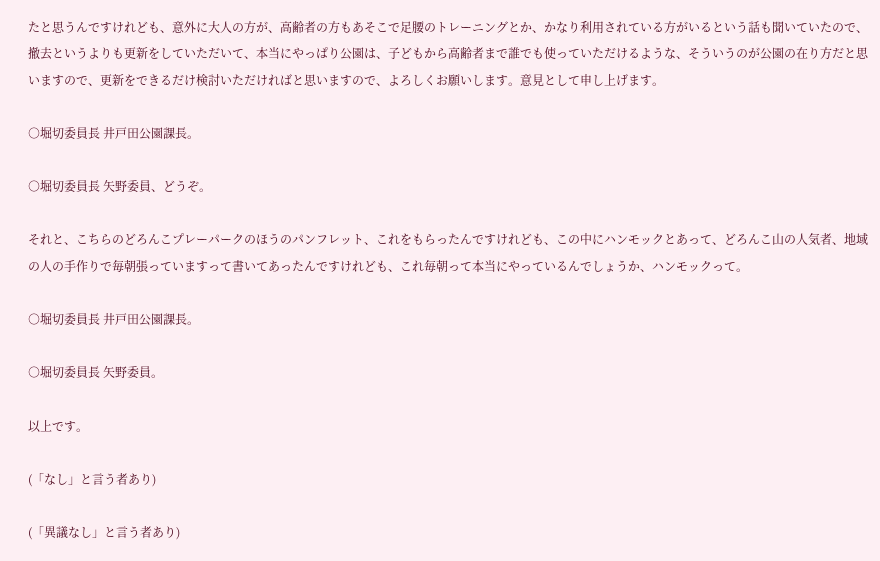たと思うんですけれども、意外に大人の方が、高齢者の方もあそこで足腰のトレーニングとか、かなり利用されている方がいるという話も聞いていたので、撤去というよりも更新をしていただいて、本当にやっぱり公園は、子どもから高齢者まで誰でも使っていただけるような、そういうのが公園の在り方だと思いますので、更新をできるだけ検討いただければと思いますので、よろしくお願いします。意見として申し上げます。

○堀切委員長 井戸田公園課長。

○堀切委員長 矢野委員、どうぞ。

それと、こちらのどろんこプレーパークのほうのパンフレット、これをもらったんですけれども、この中にハンモックとあって、どろんこ山の人気者、地域の人の手作りで毎朝張っていますって書いてあったんですけれども、これ毎朝って本当にやっているんでしょうか、ハンモックって。

○堀切委員長 井戸田公園課長。

○堀切委員長 矢野委員。

以上です。

(「なし」と言う者あり)

(「異議なし」と言う者あり)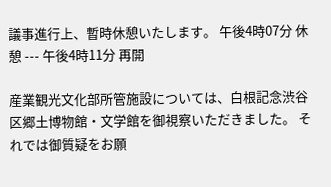議事進行上、暫時休憩いたします。 午後4時07分 休憩 --- 午後4時11分 再開

産業観光文化部所管施設については、白根記念渋谷区郷土博物館・文学館を御視察いただきました。 それでは御質疑をお願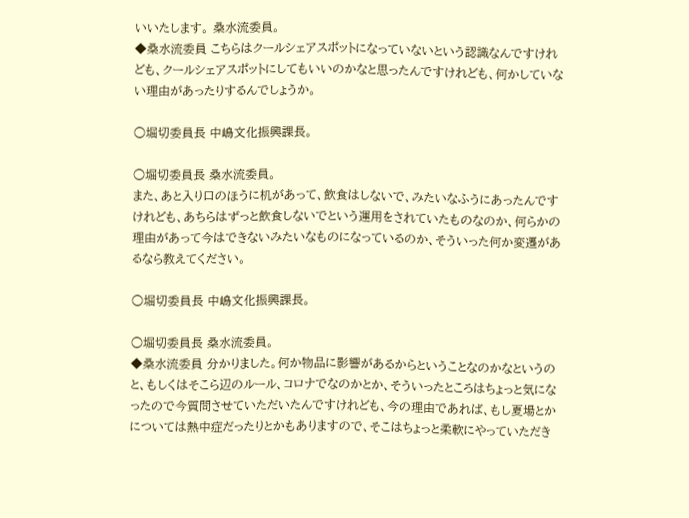いいたします。 桑水流委員。
◆桑水流委員 こちらはクールシェアスポットになっていないという認識なんですけれども、クールシェアスポットにしてもいいのかなと思ったんですけれども、何かしていない理由があったりするんでしょうか。

○堀切委員長 中嶋文化振興課長。

○堀切委員長 桑水流委員。
また、あと入り口のほうに机があって、飲食はしないで、みたいなふうにあったんですけれども、あちらはずっと飲食しないでという運用をされていたものなのか、何らかの理由があって今はできないみたいなものになっているのか、そういった何か変遷があるなら教えてください。

○堀切委員長 中嶋文化振興課長。

○堀切委員長 桑水流委員。
◆桑水流委員 分かりました。何か物品に影響があるからということなのかなというのと、もしくはそこら辺のルール、コロナでなのかとか、そういったところはちょっと気になったので今質問させていただいたんですけれども、今の理由であれば、もし夏場とかについては熱中症だったりとかもありますので、そこはちょっと柔軟にやっていただき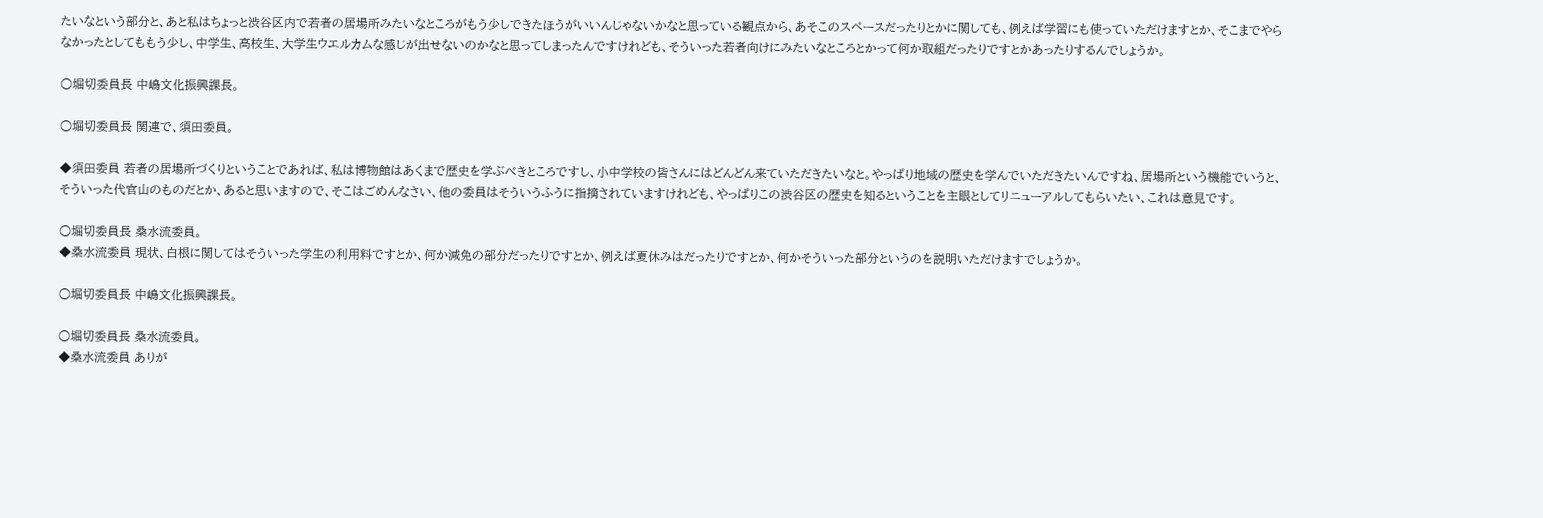たいなという部分と、あと私はちょっと渋谷区内で若者の居場所みたいなところがもう少しできたほうがいいんじゃないかなと思っている観点から、あそこのスペースだったりとかに関しても、例えば学習にも使っていただけますとか、そこまでやらなかったとしてももう少し、中学生、高校生、大学生ウエルカムな感じが出せないのかなと思ってしまったんですけれども、そういった若者向けにみたいなところとかって何か取組だったりですとかあったりするんでしょうか。

○堀切委員長 中嶋文化振興課長。

○堀切委員長 関連で、須田委員。

◆須田委員 若者の居場所づくりということであれば、私は博物館はあくまで歴史を学ぶべきところですし、小中学校の皆さんにはどんどん来ていただきたいなと。やっぱり地域の歴史を学んでいただきたいんですね、居場所という機能でいうと、そういった代官山のものだとか、あると思いますので、そこはごめんなさい、他の委員はそういうふうに指摘されていますけれども、やっぱりこの渋谷区の歴史を知るということを主眼としてリニューアルしてもらいたい、これは意見です。

○堀切委員長 桑水流委員。
◆桑水流委員 現状、白根に関してはそういった学生の利用料ですとか、何か減免の部分だったりですとか、例えば夏休みはだったりですとか、何かそういった部分というのを説明いただけますでしょうか。

○堀切委員長 中嶋文化振興課長。

○堀切委員長 桑水流委員。
◆桑水流委員 ありが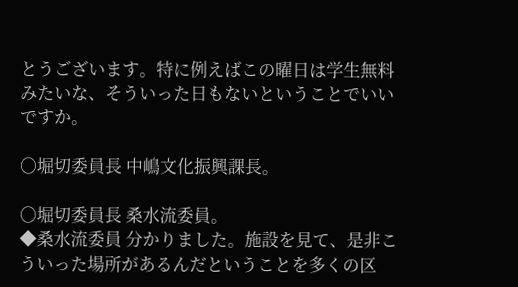とうございます。特に例えばこの曜日は学生無料みたいな、そういった日もないということでいいですか。

○堀切委員長 中嶋文化振興課長。

○堀切委員長 桑水流委員。
◆桑水流委員 分かりました。施設を見て、是非こういった場所があるんだということを多くの区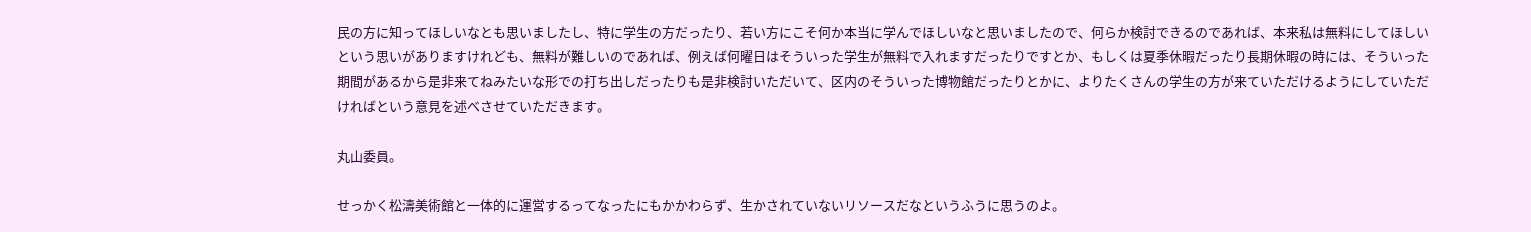民の方に知ってほしいなとも思いましたし、特に学生の方だったり、若い方にこそ何か本当に学んでほしいなと思いましたので、何らか検討できるのであれば、本来私は無料にしてほしいという思いがありますけれども、無料が難しいのであれば、例えば何曜日はそういった学生が無料で入れますだったりですとか、もしくは夏季休暇だったり長期休暇の時には、そういった期間があるから是非来てねみたいな形での打ち出しだったりも是非検討いただいて、区内のそういった博物館だったりとかに、よりたくさんの学生の方が来ていただけるようにしていただければという意見を述べさせていただきます。

丸山委員。

せっかく松濤美術館と一体的に運営するってなったにもかかわらず、生かされていないリソースだなというふうに思うのよ。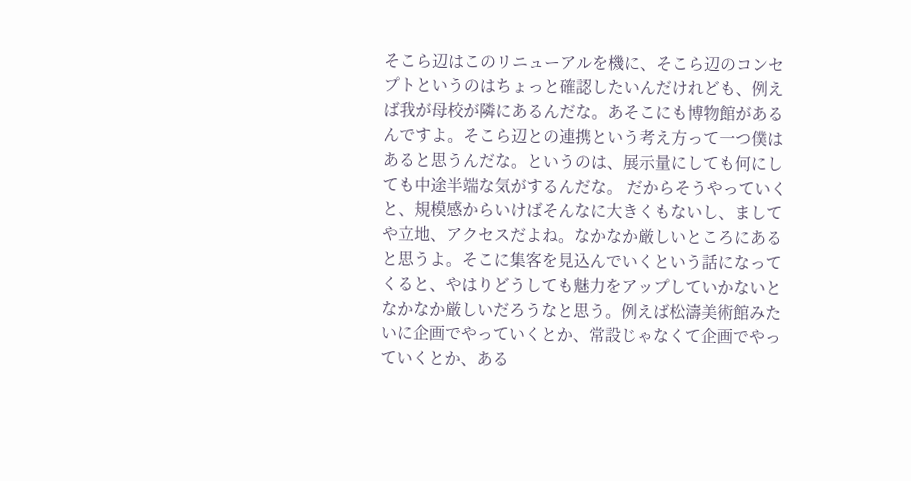そこら辺はこのリニューアルを機に、そこら辺のコンセプトというのはちょっと確認したいんだけれども、例えば我が母校が隣にあるんだな。あそこにも博物館があるんですよ。そこら辺との連携という考え方って一つ僕はあると思うんだな。というのは、展示量にしても何にしても中途半端な気がするんだな。 だからそうやっていくと、規模感からいけばそんなに大きくもないし、ましてや立地、アクセスだよね。なかなか厳しいところにあると思うよ。そこに集客を見込んでいくという話になってくると、やはりどうしても魅力をアップしていかないとなかなか厳しいだろうなと思う。例えば松濤美術館みたいに企画でやっていくとか、常設じゃなくて企画でやっていくとか、ある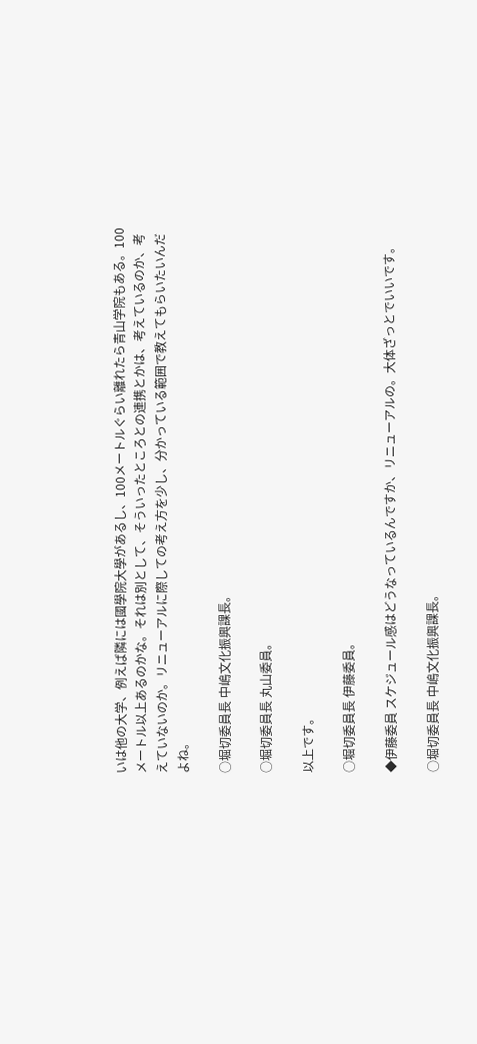いは他の大学、例えば隣には國學院大學があるし、100メートルぐらい離れたら青山学院もある。100メートル以上あるのかな。それは別として、そういったところとの連携とかは、考えているのか、考えていないのか。リニューアルに際しての考え方を少し、分かっている範囲で教えてもらいたいんだよね。

○堀切委員長 中嶋文化振興課長。

○堀切委員長 丸山委員。

以上です。

○堀切委員長 伊藤委員。

◆伊藤委員 スケジュール感はどうなっているんですか、リニューアルの。大体ざっとでいいです。

○堀切委員長 中嶋文化振興課長。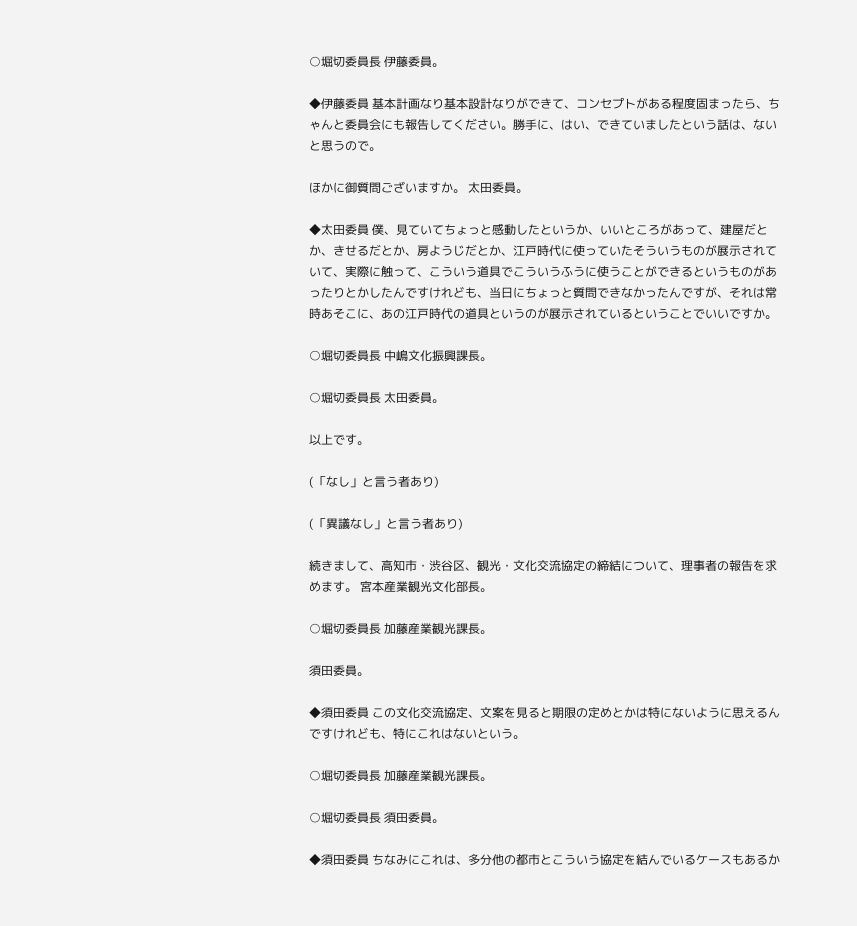○堀切委員長 伊藤委員。

◆伊藤委員 基本計画なり基本設計なりができて、コンセプトがある程度固まったら、ちゃんと委員会にも報告してください。勝手に、はい、できていましたという話は、ないと思うので。

ほかに御質問ございますか。 太田委員。

◆太田委員 僕、見ていてちょっと感動したというか、いいところがあって、建屋だとか、きせるだとか、房ようじだとか、江戸時代に使っていたそういうものが展示されていて、実際に触って、こういう道具でこういうふうに使うことができるというものがあったりとかしたんですけれども、当日にちょっと質問できなかったんですが、それは常時あそこに、あの江戸時代の道具というのが展示されているということでいいですか。

○堀切委員長 中嶋文化振興課長。

○堀切委員長 太田委員。

以上です。

(「なし」と言う者あり)

(「異議なし」と言う者あり)

続きまして、高知市・渋谷区、観光・文化交流協定の締結について、理事者の報告を求めます。 宮本産業観光文化部長。

○堀切委員長 加藤産業観光課長。

須田委員。

◆須田委員 この文化交流協定、文案を見ると期限の定めとかは特にないように思えるんですけれども、特にこれはないという。

○堀切委員長 加藤産業観光課長。

○堀切委員長 須田委員。

◆須田委員 ちなみにこれは、多分他の都市とこういう協定を結んでいるケースもあるか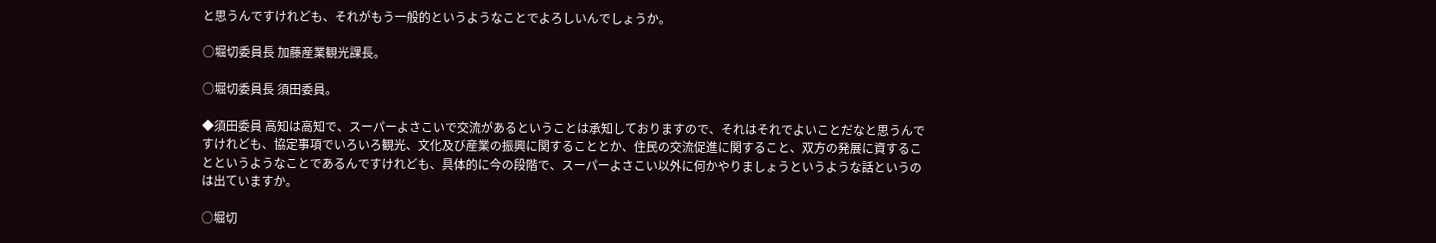と思うんですけれども、それがもう一般的というようなことでよろしいんでしょうか。

○堀切委員長 加藤産業観光課長。

○堀切委員長 須田委員。

◆須田委員 高知は高知で、スーパーよさこいで交流があるということは承知しておりますので、それはそれでよいことだなと思うんですけれども、協定事項でいろいろ観光、文化及び産業の振興に関することとか、住民の交流促進に関すること、双方の発展に資することというようなことであるんですけれども、具体的に今の段階で、スーパーよさこい以外に何かやりましょうというような話というのは出ていますか。

○堀切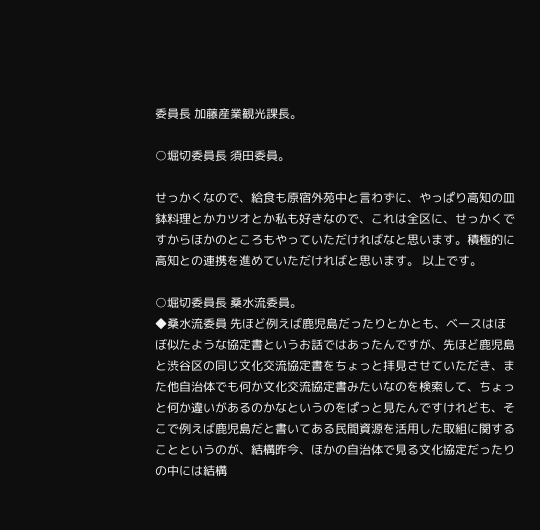委員長 加藤産業観光課長。

○堀切委員長 須田委員。

せっかくなので、給食も原宿外苑中と言わずに、やっぱり高知の皿鉢料理とかカツオとか私も好きなので、これは全区に、せっかくですからほかのところもやっていただければなと思います。積極的に高知との連携を進めていただければと思います。 以上です。

○堀切委員長 桑水流委員。
◆桑水流委員 先ほど例えば鹿児島だったりとかとも、ベースはほぼ似たような協定書というお話ではあったんですが、先ほど鹿児島と渋谷区の同じ文化交流協定書をちょっと拝見させていただき、また他自治体でも何か文化交流協定書みたいなのを検索して、ちょっと何か違いがあるのかなというのをぱっと見たんですけれども、そこで例えば鹿児島だと書いてある民間資源を活用した取組に関することというのが、結構昨今、ほかの自治体で見る文化協定だったりの中には結構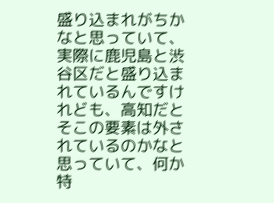盛り込まれがちかなと思っていて、実際に鹿児島と渋谷区だと盛り込まれているんですけれども、高知だとそこの要素は外されているのかなと思っていて、何か特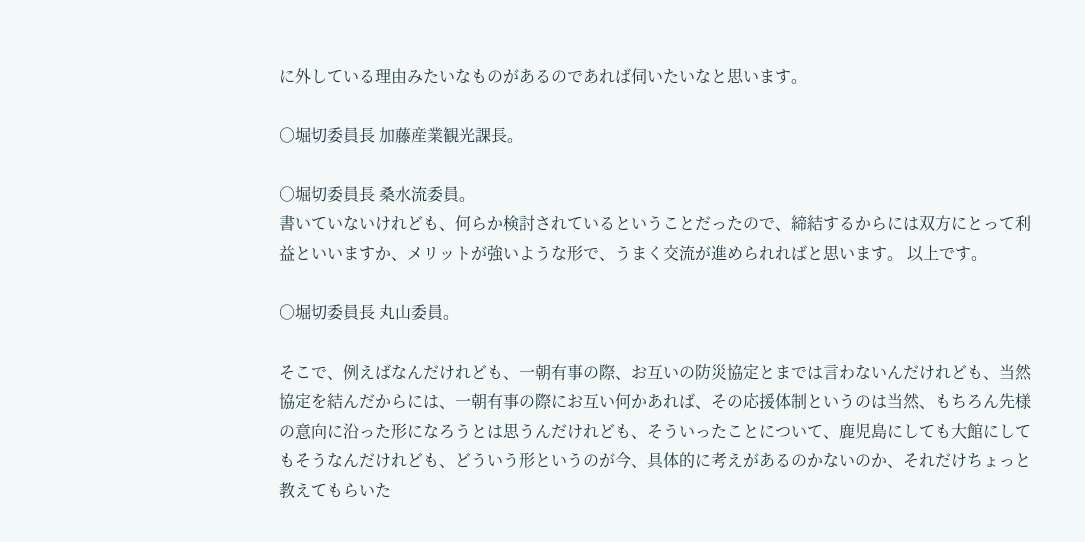に外している理由みたいなものがあるのであれば伺いたいなと思います。

○堀切委員長 加藤産業観光課長。

○堀切委員長 桑水流委員。
書いていないけれども、何らか検討されているということだったので、締結するからには双方にとって利益といいますか、メリットが強いような形で、うまく交流が進められればと思います。 以上です。

○堀切委員長 丸山委員。

そこで、例えばなんだけれども、一朝有事の際、お互いの防災協定とまでは言わないんだけれども、当然協定を結んだからには、一朝有事の際にお互い何かあれば、その応援体制というのは当然、もちろん先様の意向に沿った形になろうとは思うんだけれども、そういったことについて、鹿児島にしても大館にしてもそうなんだけれども、どういう形というのが今、具体的に考えがあるのかないのか、それだけちょっと教えてもらいた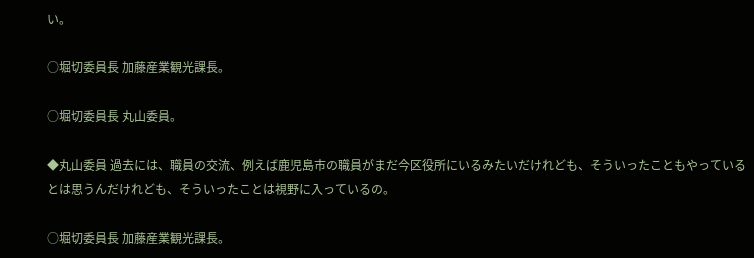い。

○堀切委員長 加藤産業観光課長。

○堀切委員長 丸山委員。

◆丸山委員 過去には、職員の交流、例えば鹿児島市の職員がまだ今区役所にいるみたいだけれども、そういったこともやっているとは思うんだけれども、そういったことは視野に入っているの。

○堀切委員長 加藤産業観光課長。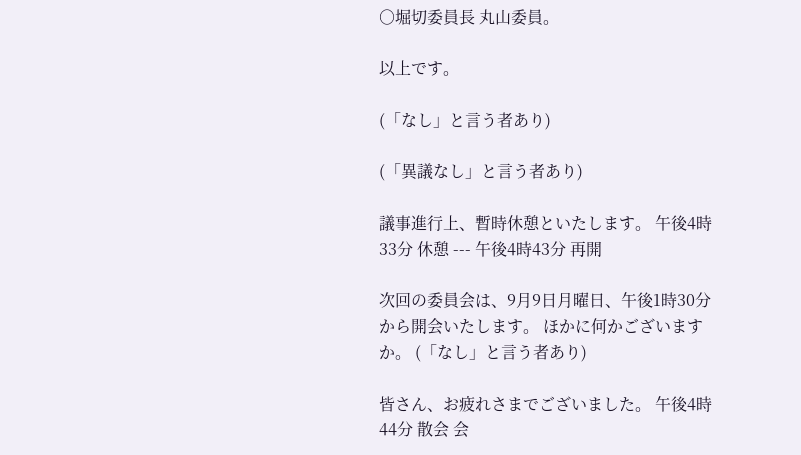○堀切委員長 丸山委員。

以上です。

(「なし」と言う者あり)

(「異議なし」と言う者あり)

議事進行上、暫時休憩といたします。 午後4時33分 休憩 --- 午後4時43分 再開

次回の委員会は、9月9日月曜日、午後1時30分から開会いたします。 ほかに何かございますか。 (「なし」と言う者あり)

皆さん、お疲れさまでございました。 午後4時44分 散会 会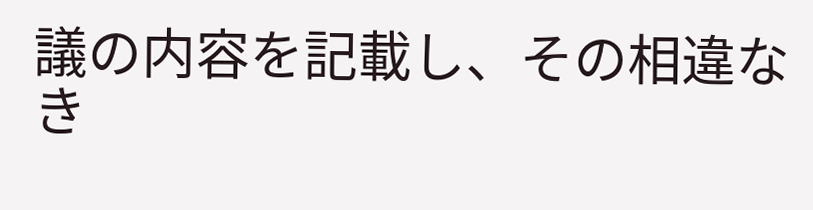議の内容を記載し、その相違なき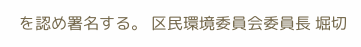を認め署名する。 区民環境委員会委員長 堀切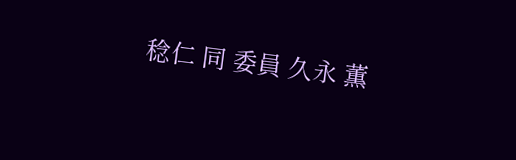稔仁 同 委員 久永 薫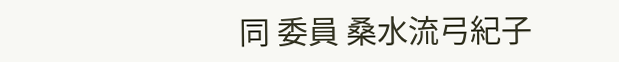同 委員 桑水流弓紀子